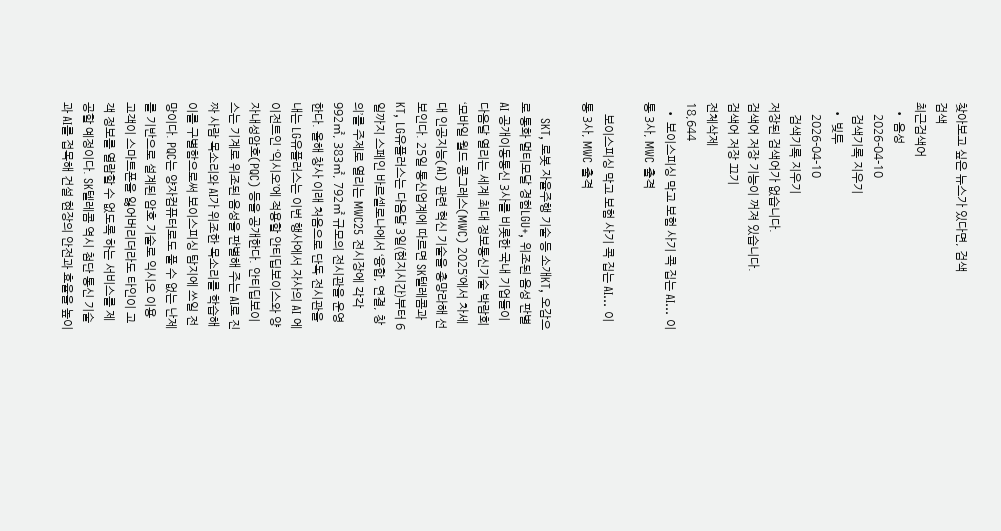찾아보고 싶은 뉴스가 있다면, 검색
검색
최근검색어
  • 음성
    2026-04-10
    검색기록 지우기
  • 빚투
    2026-04-10
    검색기록 지우기
저장된 검색어가 없습니다.
검색어 저장 기능이 꺼져 있습니다.
검색어 저장 끄기
전체삭제
18,644
  • 보이스피싱 막고 보험 사기 콕 집는 AI… 이통 3사, MWC 출격

    보이스피싱 막고 보험 사기 콕 집는 AI… 이통 3사, MWC 출격

    SKT, 로봇 자율주행 기술 등 소개KT, 오감으로 통화 멀티모달 경험LGU+, 위조된 음성 판별 AI 공개이동통신 3사를 비롯한 국내 기업들이 다음달 열리는 세계 최대 정보통신기술 박람회 ‘모바일 월드 콩그레스(MWC) 2025’에서 차세대 인공지능(AI) 관련 혁신 기술을 총망라해 선보인다. 25일 통신업계에 따르면 SK텔레콤과 KT, LG유플러스는 다음달 3일(현지시간)부터 6일까지 스페인 바르셀로나에서 ‘융합, 연결, 창의’를 주제로 열리는 MWC25 전시장에 각각 992㎡, 383㎡, 792㎡ 규모의 전시관을 운영한다. 올해 창사 이래 처음으로 단독 전시관을 내는 LG유플러스는 이번 행사에서 자사의 AI 에이전트인 ‘익시오’에 적용할 안티딥보이스와 양자내성암호(PQC) 등을 공개한다. 안티딥보이스는 기계로 위조된 음성을 판별해 주는 AI로 진짜 사람 목소리와 AI가 위조한 목소리를 학습해 이를 구별함으로써 보이스피싱 탐지에 쓰일 전망이다. PQC는 양자컴퓨터로도 풀 수 없는 난제를 기반으로 설계된 암호 기술로 익시오 이용 고객이 스마트폰을 잃어버리더라도 타인이 고객 정보를 열람할 수 없도록 하는 서비스를 제공할 예정이다. SK텔레콤 역시 첨단 통신 기술과 AI를 접목해 건설 현장의 안전과 효율을 높이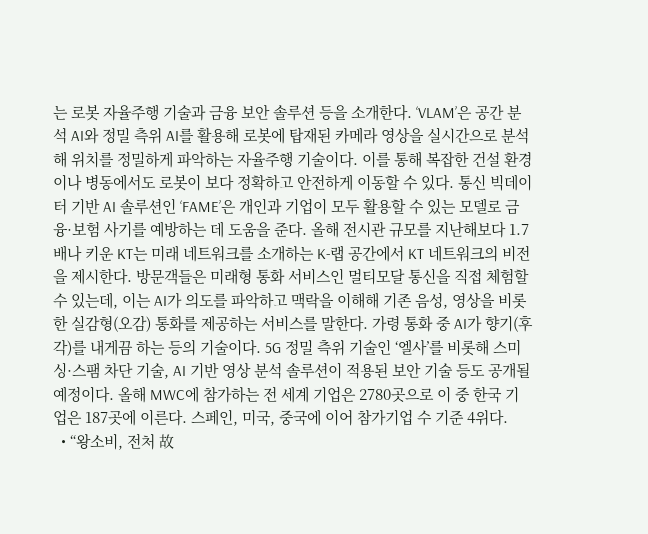는 로봇 자율주행 기술과 금융 보안 솔루션 등을 소개한다. ‘VLAM’은 공간 분석 AI와 정밀 측위 AI를 활용해 로봇에 탑재된 카메라 영상을 실시간으로 분석해 위치를 정밀하게 파악하는 자율주행 기술이다. 이를 통해 복잡한 건설 환경이나 병동에서도 로봇이 보다 정확하고 안전하게 이동할 수 있다. 통신 빅데이터 기반 AI 솔루션인 ‘FAME’은 개인과 기업이 모두 활용할 수 있는 모델로 금융·보험 사기를 예방하는 데 도움을 준다. 올해 전시관 규모를 지난해보다 1.7배나 키운 KT는 미래 네트워크를 소개하는 K-랩 공간에서 KT 네트워크의 비전을 제시한다. 방문객들은 미래형 통화 서비스인 멀티모달 통신을 직접 체험할 수 있는데, 이는 AI가 의도를 파악하고 맥락을 이해해 기존 음성, 영상을 비롯한 실감형(오감) 통화를 제공하는 서비스를 말한다. 가령 통화 중 AI가 향기(후각)를 내게끔 하는 등의 기술이다. 5G 정밀 측위 기술인 ‘엘사’를 비롯해 스미싱·스팸 차단 기술, AI 기반 영상 분석 솔루션이 적용된 보안 기술 등도 공개될 예정이다. 올해 MWC에 참가하는 전 세계 기업은 2780곳으로 이 중 한국 기업은 187곳에 이른다. 스페인, 미국, 중국에 이어 참가기업 수 기준 4위다.
  • “왕소비, 전처 故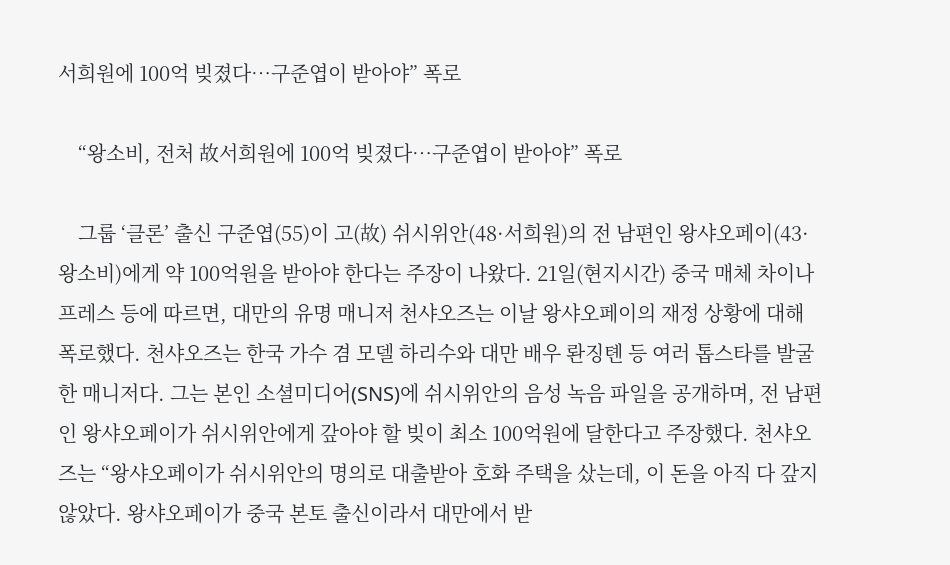서희원에 100억 빚졌다…구준엽이 받아야” 폭로

    “왕소비, 전처 故서희원에 100억 빚졌다…구준엽이 받아야” 폭로

    그룹 ‘클론’ 출신 구준엽(55)이 고(故) 쉬시위안(48·서희원)의 전 남편인 왕샤오페이(43·왕소비)에게 약 100억원을 받아야 한다는 주장이 나왔다. 21일(현지시간) 중국 매체 차이나 프레스 등에 따르면, 대만의 유명 매니저 천샤오즈는 이날 왕샤오페이의 재정 상황에 대해 폭로했다. 천샤오즈는 한국 가수 겸 모델 하리수와 대만 배우 롼징톈 등 여러 톱스타를 발굴한 매니저다. 그는 본인 소셜미디어(SNS)에 쉬시위안의 음성 녹음 파일을 공개하며, 전 남편인 왕샤오페이가 쉬시위안에게 갚아야 할 빚이 최소 100억원에 달한다고 주장했다. 천샤오즈는 “왕샤오페이가 쉬시위안의 명의로 대출받아 호화 주택을 샀는데, 이 돈을 아직 다 갚지 않았다. 왕샤오페이가 중국 본토 출신이라서 대만에서 받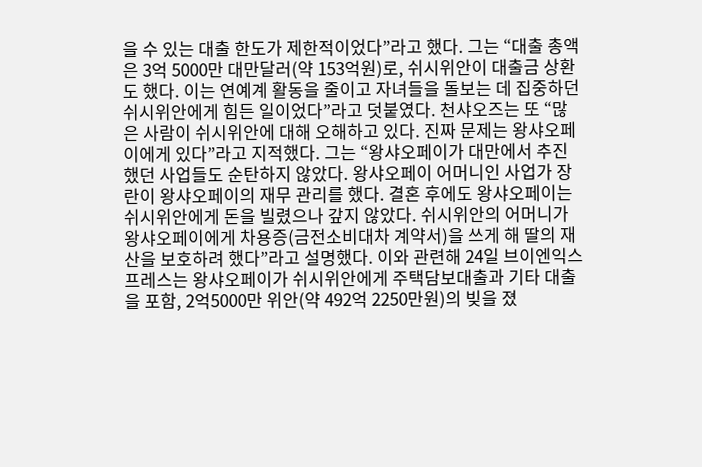을 수 있는 대출 한도가 제한적이었다”라고 했다. 그는 “대출 총액은 3억 5000만 대만달러(약 153억원)로, 쉬시위안이 대출금 상환도 했다. 이는 연예계 활동을 줄이고 자녀들을 돌보는 데 집중하던 쉬시위안에게 힘든 일이었다”라고 덧붙였다. 천샤오즈는 또 “많은 사람이 쉬시위안에 대해 오해하고 있다. 진짜 문제는 왕샤오페이에게 있다”라고 지적했다. 그는 “왕샤오페이가 대만에서 추진했던 사업들도 순탄하지 않았다. 왕샤오페이 어머니인 사업가 장란이 왕샤오페이의 재무 관리를 했다. 결혼 후에도 왕샤오페이는 쉬시위안에게 돈을 빌렸으나 갚지 않았다. 쉬시위안의 어머니가 왕샤오페이에게 차용증(금전소비대차 계약서)을 쓰게 해 딸의 재산을 보호하려 했다”라고 설명했다. 이와 관련해 24일 브이엔익스프레스는 왕샤오페이가 쉬시위안에게 주택담보대출과 기타 대출을 포함, 2억5000만 위안(약 492억 2250만원)의 빚을 졌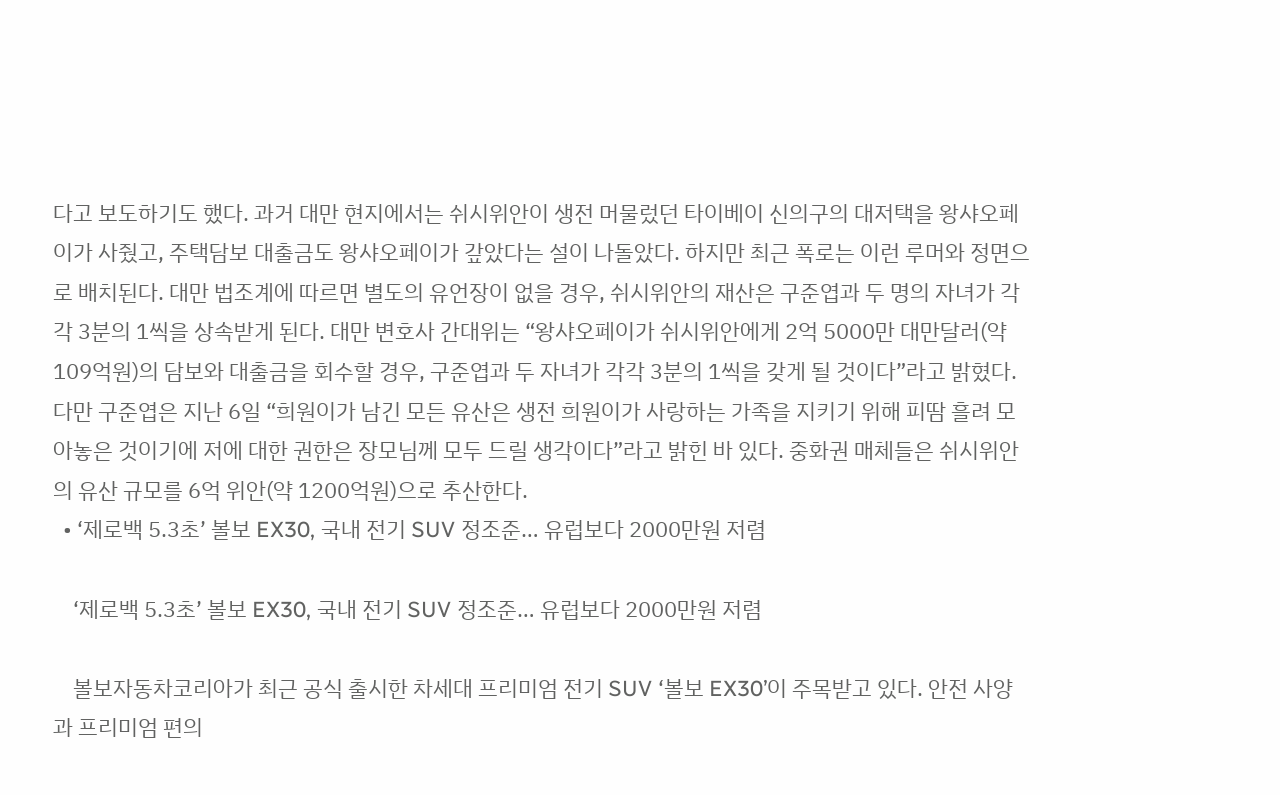다고 보도하기도 했다. 과거 대만 현지에서는 쉬시위안이 생전 머물렀던 타이베이 신의구의 대저택을 왕샤오페이가 사줬고, 주택담보 대출금도 왕샤오페이가 갚았다는 설이 나돌았다. 하지만 최근 폭로는 이런 루머와 정면으로 배치된다. 대만 법조계에 따르면 별도의 유언장이 없을 경우, 쉬시위안의 재산은 구준엽과 두 명의 자녀가 각각 3분의 1씩을 상속받게 된다. 대만 변호사 간대위는 “왕샤오페이가 쉬시위안에게 2억 5000만 대만달러(약 109억원)의 담보와 대출금을 회수할 경우, 구준엽과 두 자녀가 각각 3분의 1씩을 갖게 될 것이다”라고 밝혔다. 다만 구준엽은 지난 6일 “희원이가 남긴 모든 유산은 생전 희원이가 사랑하는 가족을 지키기 위해 피땀 흘려 모아놓은 것이기에 저에 대한 권한은 장모님께 모두 드릴 생각이다”라고 밝힌 바 있다. 중화권 매체들은 쉬시위안의 유산 규모를 6억 위안(약 1200억원)으로 추산한다.
  • ‘제로백 5.3초’ 볼보 EX30, 국내 전기 SUV 정조준… 유럽보다 2000만원 저렴

    ‘제로백 5.3초’ 볼보 EX30, 국내 전기 SUV 정조준… 유럽보다 2000만원 저렴

    볼보자동차코리아가 최근 공식 출시한 차세대 프리미엄 전기 SUV ‘볼보 EX30’이 주목받고 있다. 안전 사양과 프리미엄 편의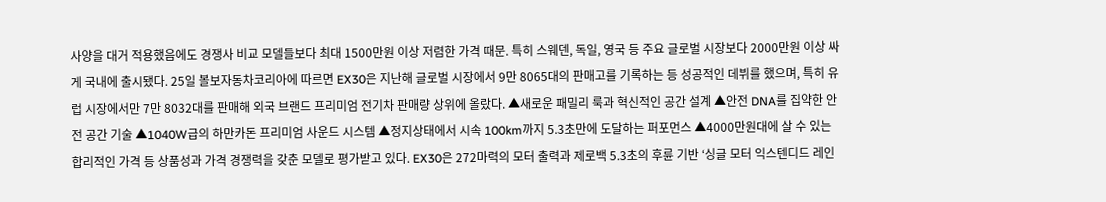사양을 대거 적용했음에도 경쟁사 비교 모델들보다 최대 1500만원 이상 저렴한 가격 때문. 특히 스웨덴, 독일, 영국 등 주요 글로벌 시장보다 2000만원 이상 싸게 국내에 출시됐다. 25일 볼보자동차코리아에 따르면 EX30은 지난해 글로벌 시장에서 9만 8065대의 판매고를 기록하는 등 성공적인 데뷔를 했으며, 특히 유럽 시장에서만 7만 8032대를 판매해 외국 브랜드 프리미엄 전기차 판매량 상위에 올랐다. ▲새로운 패밀리 룩과 혁신적인 공간 설계 ▲안전 DNA를 집약한 안전 공간 기술 ▲1040W급의 하만카돈 프리미엄 사운드 시스템 ▲정지상태에서 시속 100km까지 5.3초만에 도달하는 퍼포먼스 ▲4000만원대에 살 수 있는 합리적인 가격 등 상품성과 가격 경쟁력을 갖춘 모델로 평가받고 있다. EX30은 272마력의 모터 출력과 제로백 5.3초의 후륜 기반 ‘싱글 모터 익스텐디드 레인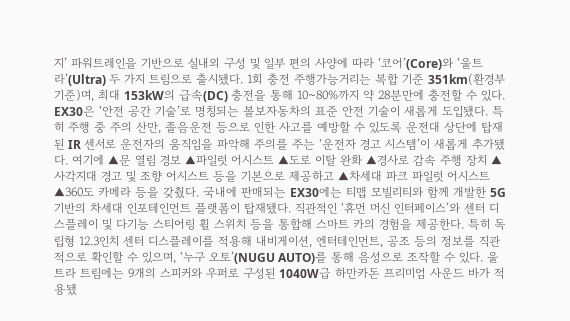지’ 파워트레인을 기반으로 실내외 구성 및 일부 편의 사양에 따라 ‘코어’(Core)와 ‘울트라’(Ultra) 두 가지 트림으로 출시됐다. 1회 충전 주행가능거리는 복합 기준 351km(환경부 기준)며, 최대 153kW의 급속(DC) 충전을 통해 10~80%까지 약 28분만에 충전할 수 있다. EX30은 ‘안전 공간 기술’로 명칭되는 볼보자동차의 표준 안전 기술이 새롭게 도입됐다. 특히 주행 중 주의 산만, 졸음운전 등으로 인한 사고를 예방할 수 있도록 운전대 상단에 탑재된 IR 센서로 운전자의 움직임을 파악해 주의를 주는 ‘운전자 경고 시스템’이 새롭게 추가됐다. 여기에 ▲문 열림 경보 ▲파일럿 어시스트 ▲도로 이탈 완화 ▲경사로 감속 주행 장치 ▲사각지대 경고 및 조향 어시스트 등을 기본으로 제공하고 ▲차세대 파크 파일럿 어시스트 ▲360도 카메라 등을 갖췄다. 국내에 판매되는 EX30에는 티맵 모빌리티와 함께 개발한 5G 기반의 차세대 인포테인먼트 플랫폼이 탑재됐다. 직관적인 ‘휴먼 머신 인터페이스’와 센터 디스플레이 및 다기능 스티어링 휠 스위치 등을 통합해 스마트 카의 경험을 제공한다. 특히 독립형 12.3인치 센터 디스플레이를 적용해 내비게이션, 엔터테인먼트, 공조 등의 정보를 직관적으로 확인할 수 있으며, ‘누구 오토’(NUGU AUTO)를 통해 음성으로 조작할 수 있다. 울트라 트림에는 9개의 스피커와 우퍼로 구성된 1040W급 하만카돈 프리미엄 사운드 바가 적용됐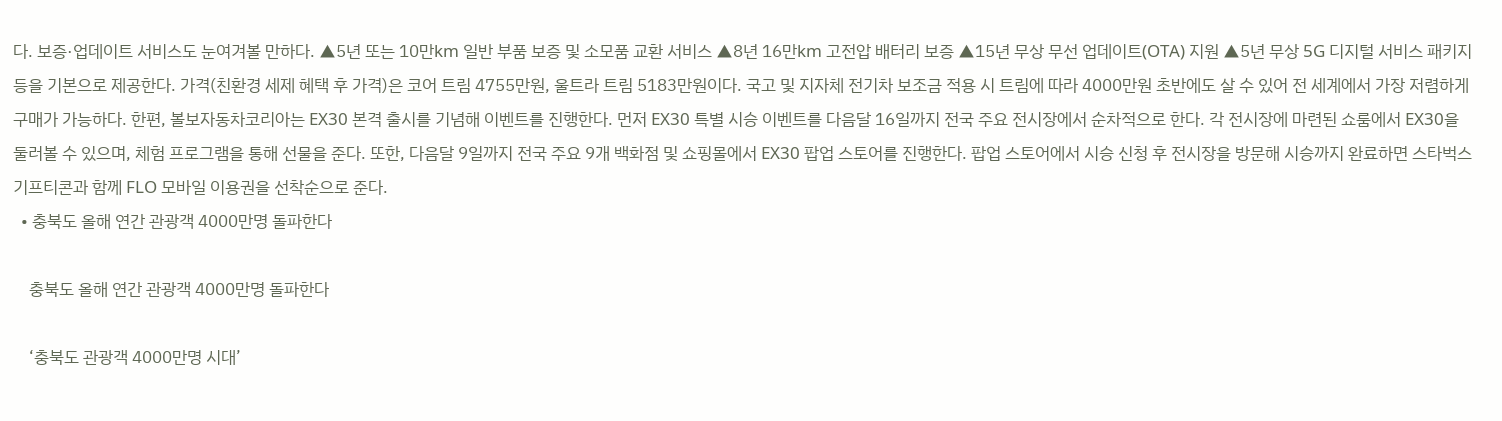다. 보증·업데이트 서비스도 눈여겨볼 만하다. ▲5년 또는 10만km 일반 부품 보증 및 소모품 교환 서비스 ▲8년 16만km 고전압 배터리 보증 ▲15년 무상 무선 업데이트(OTA) 지원 ▲5년 무상 5G 디지털 서비스 패키지 등을 기본으로 제공한다. 가격(친환경 세제 혜택 후 가격)은 코어 트림 4755만원, 울트라 트림 5183만원이다. 국고 및 지자체 전기차 보조금 적용 시 트림에 따라 4000만원 초반에도 살 수 있어 전 세계에서 가장 저렴하게 구매가 가능하다. 한편, 볼보자동차코리아는 EX30 본격 출시를 기념해 이벤트를 진행한다. 먼저 EX30 특별 시승 이벤트를 다음달 16일까지 전국 주요 전시장에서 순차적으로 한다. 각 전시장에 마련된 쇼룸에서 EX30을 둘러볼 수 있으며, 체험 프로그램을 통해 선물을 준다. 또한, 다음달 9일까지 전국 주요 9개 백화점 및 쇼핑몰에서 EX30 팝업 스토어를 진행한다. 팝업 스토어에서 시승 신청 후 전시장을 방문해 시승까지 완료하면 스타벅스 기프티콘과 함께 FLO 모바일 이용권을 선착순으로 준다.
  • 충북도 올해 연간 관광객 4000만명 돌파한다

    충북도 올해 연간 관광객 4000만명 돌파한다

    ‘충북도 관광객 4000만명 시대’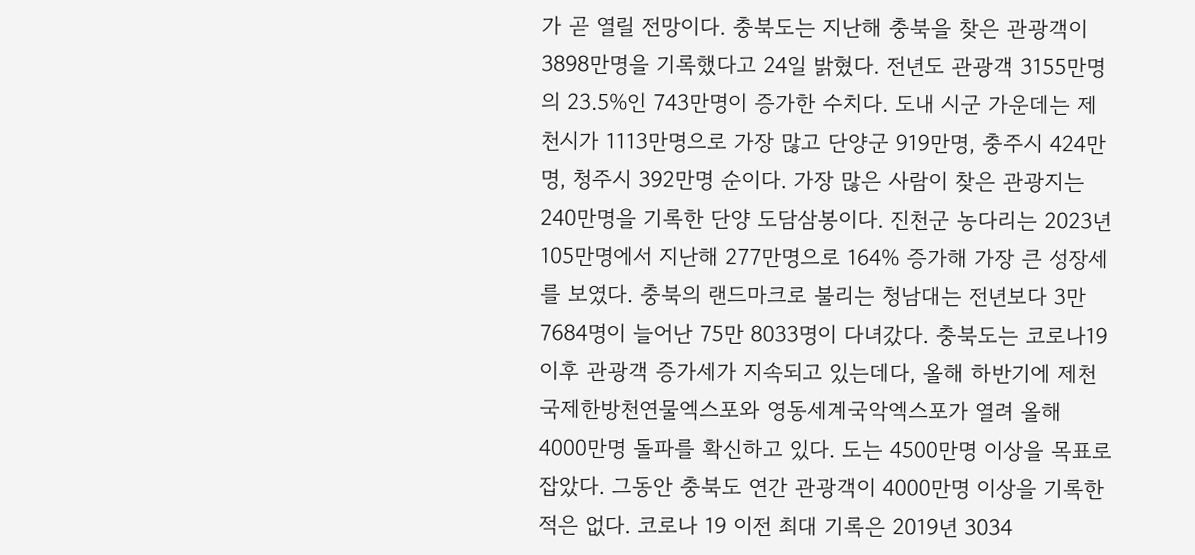가 곧 열릴 전망이다. 충북도는 지난해 충북을 찾은 관광객이 3898만명을 기록했다고 24일 밝혔다. 전년도 관광객 3155만명의 23.5%인 743만명이 증가한 수치다. 도내 시군 가운데는 제천시가 1113만명으로 가장 많고 단양군 919만명, 충주시 424만명, 청주시 392만명 순이다. 가장 많은 사람이 찾은 관광지는 240만명을 기록한 단양 도담삼봉이다. 진천군 농다리는 2023년 105만명에서 지난해 277만명으로 164% 증가해 가장 큰 성장세를 보였다. 충북의 랜드마크로 불리는 청남대는 전년보다 3만 7684명이 늘어난 75만 8033명이 다녀갔다. 충북도는 코로나19 이후 관광객 증가세가 지속되고 있는데다, 올해 하반기에 제천국제한방천연물엑스포와 영동세계국악엑스포가 열려 올해 4000만명 돌파를 확신하고 있다. 도는 4500만명 이상을 목표로 잡았다. 그동안 충북도 연간 관광객이 4000만명 이상을 기록한 적은 없다. 코로나 19 이전 최대 기록은 2019년 3034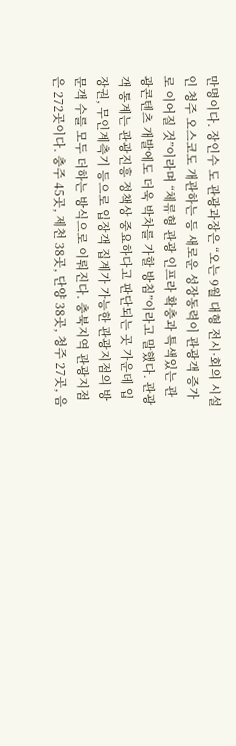만명이다. 장인수 도 관광과장은 “오는 9월 대형 전시·회의 시설인 청주 오스코도 개관하는 등 새로운 성장동력이 관광객 증가로 이어질 것”이라며 “체류형 관광 인프라 확충과 특색있는 관광콘텐츠 개발에도 더욱 박차를 가할 방침”이라고 말했다. 관광객 통계는 관광진흥 정책상 중요하다고 판단되는 곳 가운데 입장권, 무인계측기 등으로 입장객 집계가 가능한 관광지점의 방문객 수를 모두 더하는 방식으로 이뤄진다. 충북지역 관광지점은 272곳이다. 충주 45곳, 제천 38곳, 단양 38곳, 청주 27곳, 음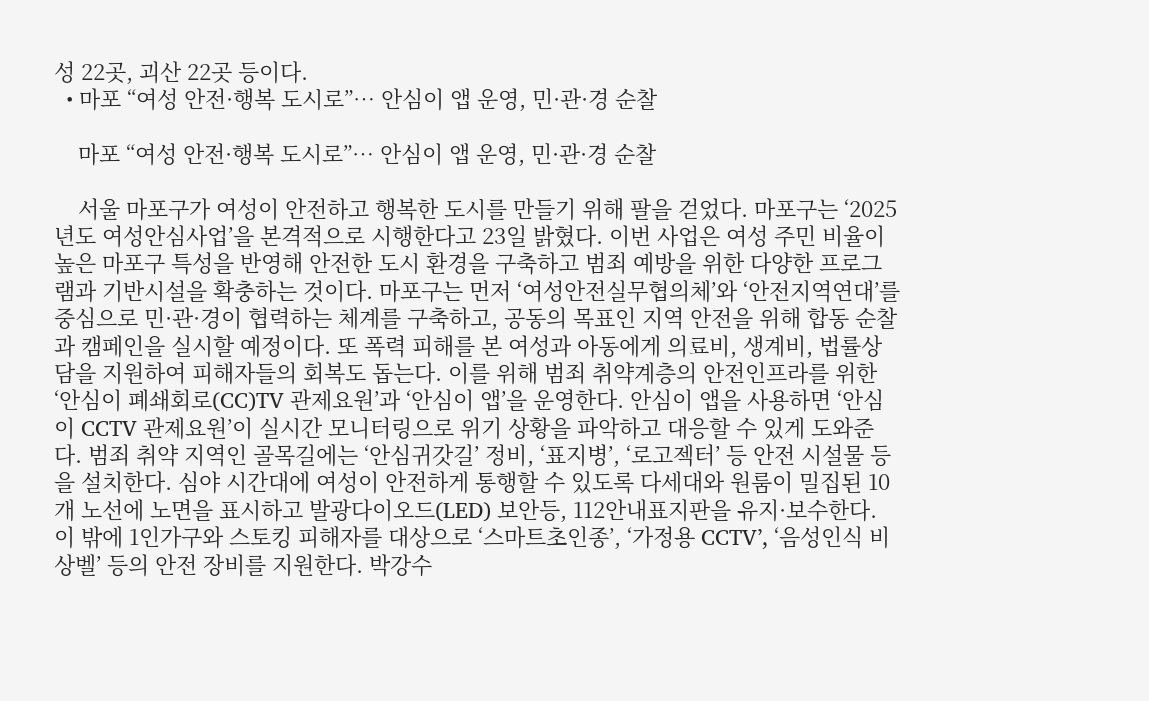성 22곳, 괴산 22곳 등이다.
  • 마포 “여성 안전·행복 도시로”… 안심이 앱 운영, 민·관·경 순찰

    마포 “여성 안전·행복 도시로”… 안심이 앱 운영, 민·관·경 순찰

    서울 마포구가 여성이 안전하고 행복한 도시를 만들기 위해 팔을 걷었다. 마포구는 ‘2025년도 여성안심사업’을 본격적으로 시행한다고 23일 밝혔다. 이번 사업은 여성 주민 비율이 높은 마포구 특성을 반영해 안전한 도시 환경을 구축하고 범죄 예방을 위한 다양한 프로그램과 기반시설을 확충하는 것이다. 마포구는 먼저 ‘여성안전실무협의체’와 ‘안전지역연대’를 중심으로 민·관·경이 협력하는 체계를 구축하고, 공동의 목표인 지역 안전을 위해 합동 순찰과 캠페인을 실시할 예정이다. 또 폭력 피해를 본 여성과 아동에게 의료비, 생계비, 법률상담을 지원하여 피해자들의 회복도 돕는다. 이를 위해 범죄 취약계층의 안전인프라를 위한 ‘안심이 폐쇄회로(CC)TV 관제요원’과 ‘안심이 앱’을 운영한다. 안심이 앱을 사용하면 ‘안심이 CCTV 관제요원’이 실시간 모니터링으로 위기 상황을 파악하고 대응할 수 있게 도와준다. 범죄 취약 지역인 골목길에는 ‘안심귀갓길’ 정비, ‘표지병’, ‘로고젝터’ 등 안전 시설물 등을 설치한다. 심야 시간대에 여성이 안전하게 통행할 수 있도록 다세대와 원룸이 밀집된 10개 노선에 노면을 표시하고 발광다이오드(LED) 보안등, 112안내표지판을 유지·보수한다. 이 밖에 1인가구와 스토킹 피해자를 대상으로 ‘스마트초인종’, ‘가정용 CCTV’, ‘음성인식 비상벨’ 등의 안전 장비를 지원한다. 박강수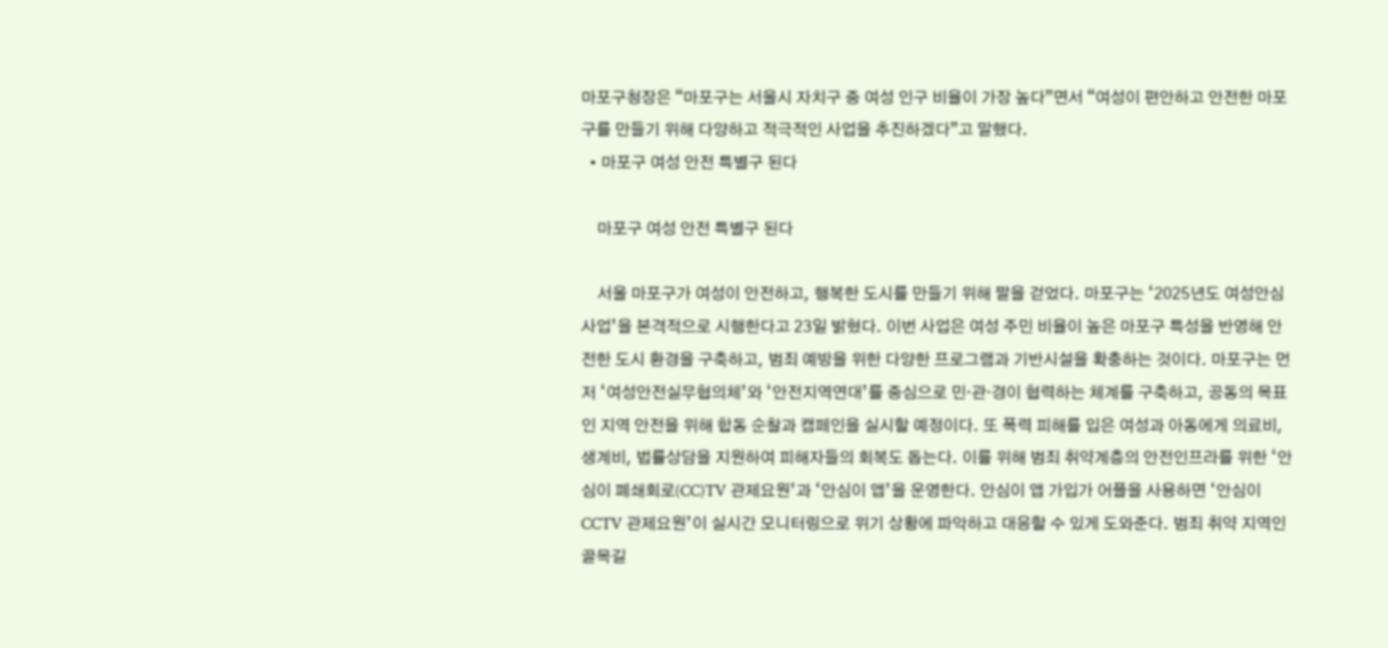마포구청장은 “마포구는 서울시 자치구 중 여성 인구 비율이 가장 높다”면서 “여성이 편안하고 안전한 마포구를 만들기 위해 다양하고 적극적인 사업을 추진하겠다”고 말했다.
  • 마포구 여성 안전 특별구 된다

    마포구 여성 안전 특별구 된다

    서울 마포구가 여성이 안전하고, 행복한 도시를 만들기 위해 팔을 걷었다. 마포구는 ‘2025년도 여성안심사업’을 본격적으로 시행한다고 23일 밝혔다. 이번 사업은 여성 주민 비율이 높은 마포구 특성을 반영해 안전한 도시 환경을 구축하고, 범죄 예방을 위한 다양한 프로그램과 기반시설을 확충하는 것이다. 마포구는 먼저 ‘여성안전실무협의체’와 ‘안전지역연대’를 중심으로 민·관·경이 협력하는 체계를 구축하고, 공동의 목표인 지역 안전을 위해 합동 순찰과 캠페인을 실시할 예정이다. 또 폭력 피해를 입은 여성과 아동에게 의료비, 생계비, 법률상담을 지원하여 피해자들의 회복도 돕는다. 이를 위해 범죄 취약계층의 안전인프라를 위한 ‘안심이 폐쇄회로(CC)TV 관제요원’과 ‘안심이 앱’을 운영한다. 안심이 앱 가입가 어플을 사용하면 ‘안심이 CCTV 관제요원’이 실시간 모니터링으로 위기 상황에 파악하고 대응할 수 있게 도와준다. 범죄 취약 지역인 골목길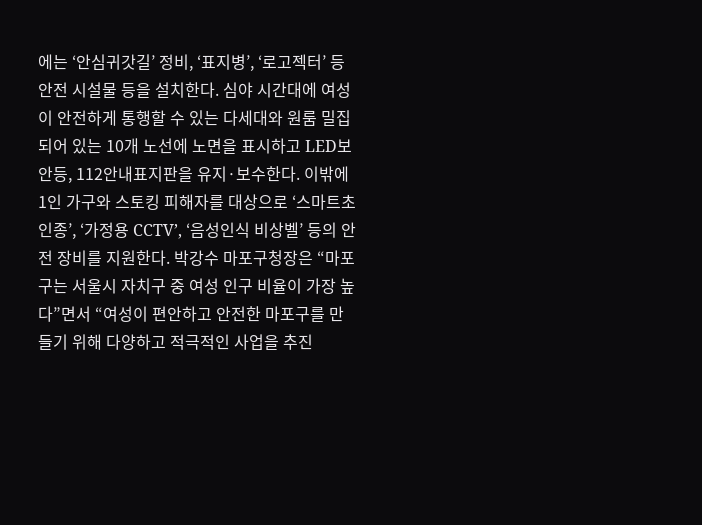에는 ‘안심귀갓길’ 정비, ‘표지병’, ‘로고젝터’ 등 안전 시설물 등을 설치한다. 심야 시간대에 여성이 안전하게 통행할 수 있는 다세대와 원룸 밀집되어 있는 10개 노선에 노면을 표시하고 LED보안등, 112안내표지판을 유지·보수한다. 이밖에 1인 가구와 스토킹 피해자를 대상으로 ‘스마트초인종’, ‘가정용 CCTV’, ‘음성인식 비상벨’ 등의 안전 장비를 지원한다. 박강수 마포구청장은 “마포구는 서울시 자치구 중 여성 인구 비율이 가장 높다”면서 “여성이 편안하고 안전한 마포구를 만들기 위해 다양하고 적극적인 사업을 추진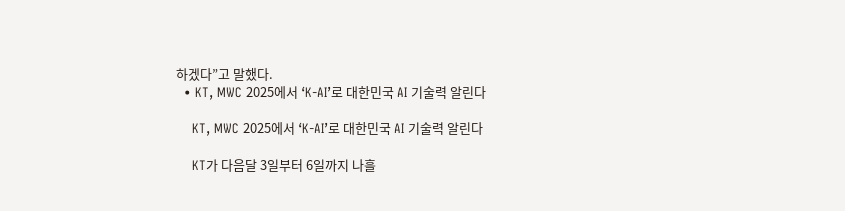하겠다”고 말했다.
  • KT, MWC 2025에서 ‘K-AI’로 대한민국 AI 기술력 알린다

    KT, MWC 2025에서 ‘K-AI’로 대한민국 AI 기술력 알린다

    KT가 다음달 3일부터 6일까지 나흘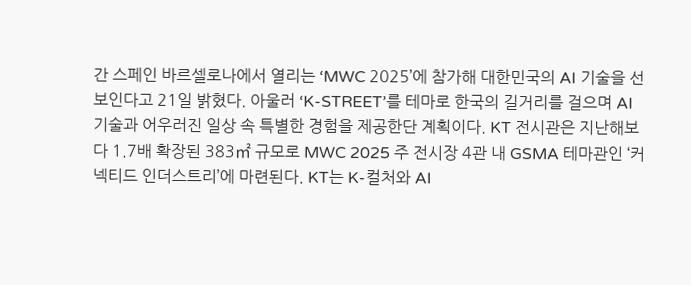간 스페인 바르셀로나에서 열리는 ‘MWC 2025’에 참가해 대한민국의 AI 기술을 선보인다고 21일 밝혔다. 아울러 ‘K-STREET’를 테마로 한국의 길거리를 걸으며 AI 기술과 어우러진 일상 속 특별한 경험을 제공한단 계획이다. KT 전시관은 지난해보다 1.7배 확장된 383㎡ 규모로 MWC 2025 주 전시장 4관 내 GSMA 테마관인 ‘커넥티드 인더스트리’에 마련된다. KT는 K-컬처와 AI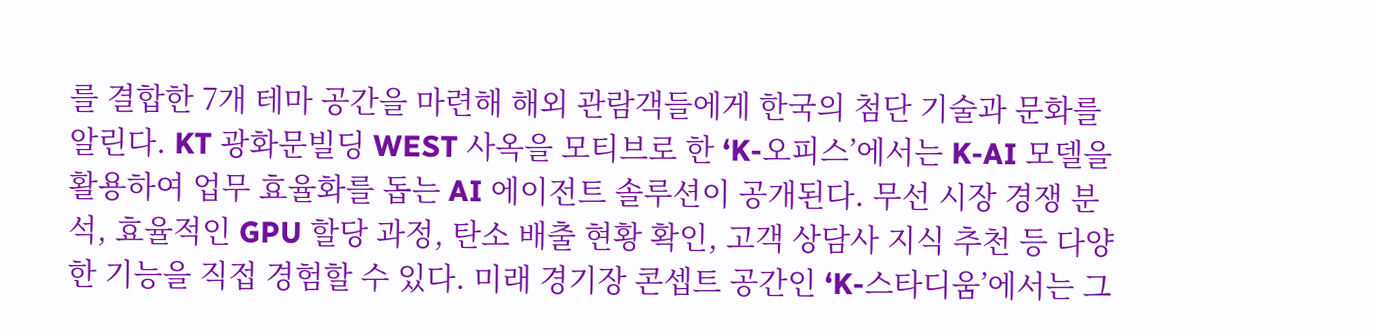를 결합한 7개 테마 공간을 마련해 해외 관람객들에게 한국의 첨단 기술과 문화를 알린다. KT 광화문빌딩 WEST 사옥을 모티브로 한 ‘K-오피스’에서는 K-AI 모델을 활용하여 업무 효율화를 돕는 AI 에이전트 솔루션이 공개된다. 무선 시장 경쟁 분석, 효율적인 GPU 할당 과정, 탄소 배출 현황 확인, 고객 상담사 지식 추천 등 다양한 기능을 직접 경험할 수 있다. 미래 경기장 콘셉트 공간인 ‘K-스타디움’에서는 그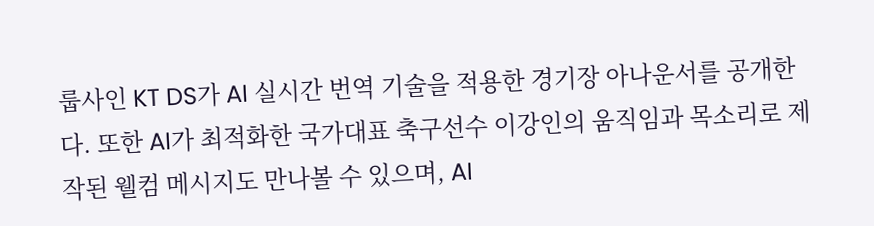룹사인 KT DS가 AI 실시간 번역 기술을 적용한 경기장 아나운서를 공개한다. 또한 AI가 최적화한 국가대표 축구선수 이강인의 움직임과 목소리로 제작된 웰컴 메시지도 만나볼 수 있으며, AI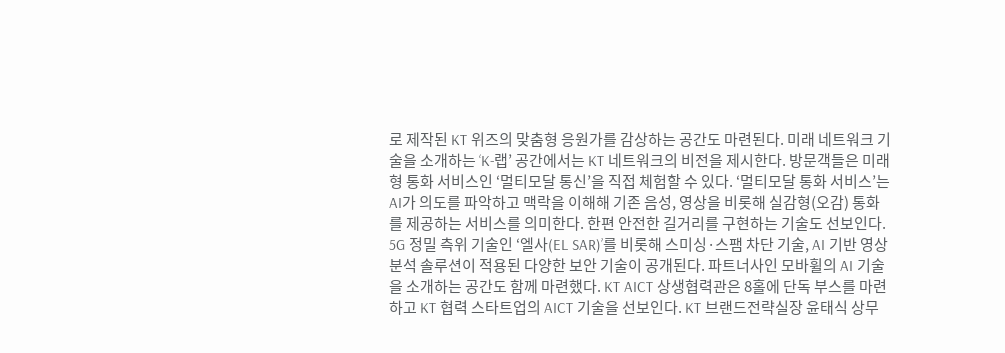로 제작된 KT 위즈의 맞춤형 응원가를 감상하는 공간도 마련된다. 미래 네트워크 기술을 소개하는 ‘K-랩’ 공간에서는 KT 네트워크의 비전을 제시한다. 방문객들은 미래형 통화 서비스인 ‘멀티모달 통신’을 직접 체험할 수 있다. ‘멀티모달 통화 서비스’는 AI가 의도를 파악하고 맥락을 이해해 기존 음성, 영상을 비롯해 실감형(오감) 통화를 제공하는 서비스를 의미한다. 한편 안전한 길거리를 구현하는 기술도 선보인다. 5G 정밀 측위 기술인 ‘엘사(EL SAR)’를 비롯해 스미싱·스팸 차단 기술, AI 기반 영상 분석 솔루션이 적용된 다양한 보안 기술이 공개된다. 파트너사인 모바휠의 AI 기술을 소개하는 공간도 함께 마련했다. KT AICT 상생협력관은 8홀에 단독 부스를 마련하고 KT 협력 스타트업의 AICT 기술을 선보인다. KT 브랜드전략실장 윤태식 상무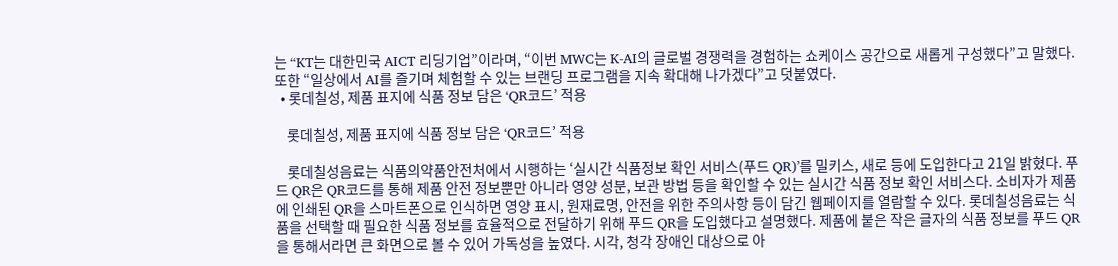는 “KT는 대한민국 AICT 리딩기업”이라며, “이번 MWC는 K-AI의 글로벌 경쟁력을 경험하는 쇼케이스 공간으로 새롭게 구성했다”고 말했다. 또한 “일상에서 AI를 즐기며 체험할 수 있는 브랜딩 프로그램을 지속 확대해 나가겠다”고 덧붙였다.
  • 롯데칠성, 제품 표지에 식품 정보 담은 ‘QR코드’ 적용

    롯데칠성, 제품 표지에 식품 정보 담은 ‘QR코드’ 적용

    롯데칠성음료는 식품의약품안전처에서 시행하는 ‘실시간 식품정보 확인 서비스(푸드 QR)’를 밀키스, 새로 등에 도입한다고 21일 밝혔다. 푸드 QR은 QR코드를 통해 제품 안전 정보뿐만 아니라 영양 성분, 보관 방법 등을 확인할 수 있는 실시간 식품 정보 확인 서비스다. 소비자가 제품에 인쇄된 QR을 스마트폰으로 인식하면 영양 표시, 원재료명, 안전을 위한 주의사항 등이 담긴 웹페이지를 열람할 수 있다. 롯데칠성음료는 식품을 선택할 때 필요한 식품 정보를 효율적으로 전달하기 위해 푸드 QR을 도입했다고 설명했다. 제품에 붙은 작은 글자의 식품 정보를 푸드 QR을 통해서라면 큰 화면으로 볼 수 있어 가독성을 높였다. 시각, 청각 장애인 대상으로 아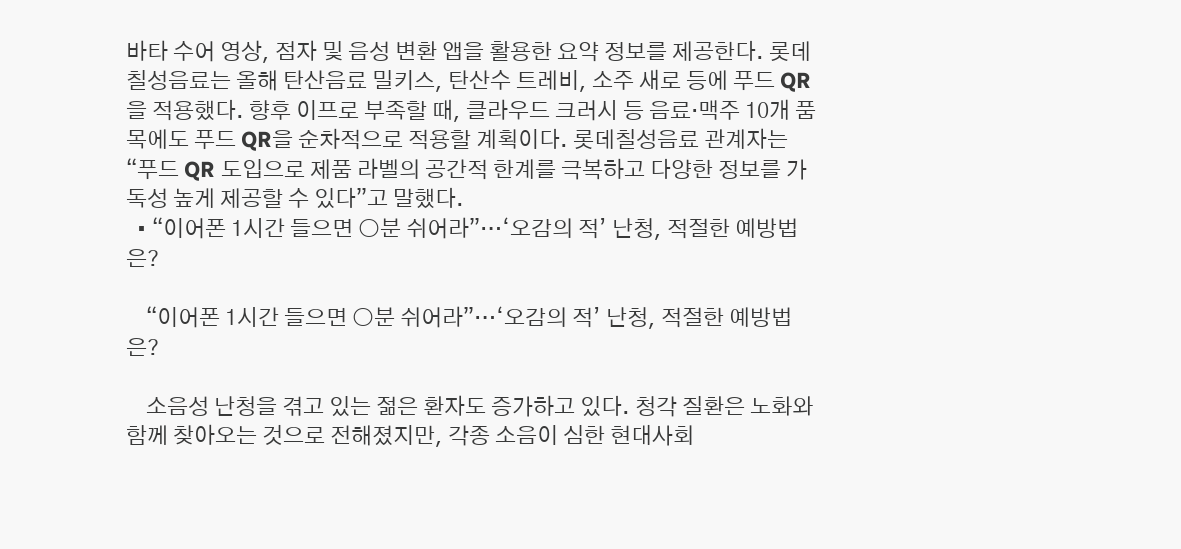바타 수어 영상, 점자 및 음성 변환 앱을 활용한 요약 정보를 제공한다. 롯데칠성음료는 올해 탄산음료 밀키스, 탄산수 트레비, 소주 새로 등에 푸드 QR을 적용했다. 향후 이프로 부족할 때, 클라우드 크러시 등 음료·맥주 10개 품목에도 푸드 QR을 순차적으로 적용할 계획이다. 롯데칠성음료 관계자는 “푸드 QR 도입으로 제품 라벨의 공간적 한계를 극복하고 다양한 정보를 가독성 높게 제공할 수 있다”고 말했다.
  • “이어폰 1시간 들으면 ○분 쉬어라”…‘오감의 적’ 난청, 적절한 예방법은?

    “이어폰 1시간 들으면 ○분 쉬어라”…‘오감의 적’ 난청, 적절한 예방법은?

    소음성 난청을 겪고 있는 젊은 환자도 증가하고 있다. 청각 질환은 노화와 함께 찾아오는 것으로 전해졌지만, 각종 소음이 심한 현대사회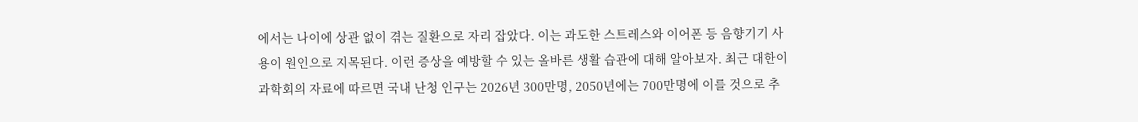에서는 나이에 상관 없이 겪는 질환으로 자리 잡았다. 이는 과도한 스트레스와 이어폰 등 음향기기 사용이 원인으로 지목된다. 이런 증상을 예방할 수 있는 올바른 생활 습관에 대해 알아보자. 최근 대한이과학회의 자료에 따르면 국내 난청 인구는 2026년 300만명, 2050년에는 700만명에 이를 것으로 추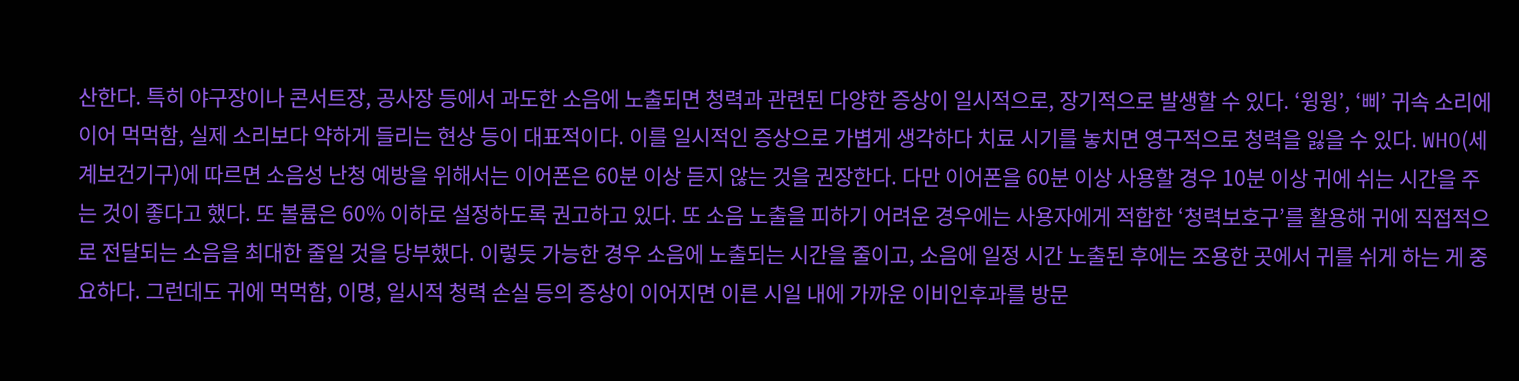산한다. 특히 야구장이나 콘서트장, 공사장 등에서 과도한 소음에 노출되면 청력과 관련된 다양한 증상이 일시적으로, 장기적으로 발생할 수 있다. ‘윙윙’, ‘삐’ 귀속 소리에 이어 먹먹함, 실제 소리보다 약하게 들리는 현상 등이 대표적이다. 이를 일시적인 증상으로 가볍게 생각하다 치료 시기를 놓치면 영구적으로 청력을 잃을 수 있다. WHO(세계보건기구)에 따르면 소음성 난청 예방을 위해서는 이어폰은 60분 이상 듣지 않는 것을 권장한다. 다만 이어폰을 60분 이상 사용할 경우 10분 이상 귀에 쉬는 시간을 주는 것이 좋다고 했다. 또 볼륨은 60% 이하로 설정하도록 권고하고 있다. 또 소음 노출을 피하기 어려운 경우에는 사용자에게 적합한 ‘청력보호구’를 활용해 귀에 직접적으로 전달되는 소음을 최대한 줄일 것을 당부했다. 이렇듯 가능한 경우 소음에 노출되는 시간을 줄이고, 소음에 일정 시간 노출된 후에는 조용한 곳에서 귀를 쉬게 하는 게 중요하다. 그런데도 귀에 먹먹함, 이명, 일시적 청력 손실 등의 증상이 이어지면 이른 시일 내에 가까운 이비인후과를 방문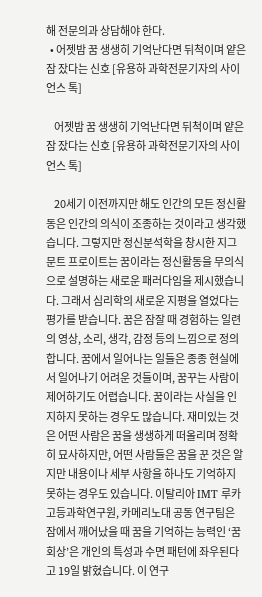해 전문의과 상담해야 한다.
  • 어젯밤 꿈 생생히 기억난다면 뒤척이며 얕은 잠 잤다는 신호 [유용하 과학전문기자의 사이언스 톡]

    어젯밤 꿈 생생히 기억난다면 뒤척이며 얕은 잠 잤다는 신호 [유용하 과학전문기자의 사이언스 톡]

    20세기 이전까지만 해도 인간의 모든 정신활동은 인간의 의식이 조종하는 것이라고 생각했습니다. 그렇지만 정신분석학을 창시한 지그문트 프로이트는 꿈이라는 정신활동을 무의식으로 설명하는 새로운 패러다임을 제시했습니다. 그래서 심리학의 새로운 지평을 열었다는 평가를 받습니다. 꿈은 잠잘 때 경험하는 일련의 영상, 소리, 생각, 감정 등의 느낌으로 정의합니다. 꿈에서 일어나는 일들은 종종 현실에서 일어나기 어려운 것들이며, 꿈꾸는 사람이 제어하기도 어렵습니다. 꿈이라는 사실을 인지하지 못하는 경우도 많습니다. 재미있는 것은 어떤 사람은 꿈을 생생하게 떠올리며 정확히 묘사하지만, 어떤 사람들은 꿈을 꾼 것은 알지만 내용이나 세부 사항을 하나도 기억하지 못하는 경우도 있습니다. 이탈리아 IMT 루카 고등과학연구원, 카메리노대 공동 연구팀은 잠에서 깨어났을 때 꿈을 기억하는 능력인 ‘꿈 회상’은 개인의 특성과 수면 패턴에 좌우된다고 19일 밝혔습니다. 이 연구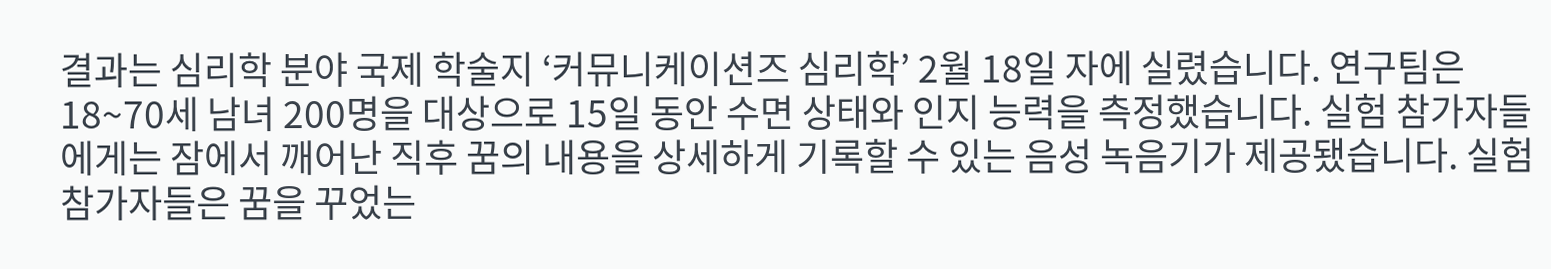결과는 심리학 분야 국제 학술지 ‘커뮤니케이션즈 심리학’ 2월 18일 자에 실렸습니다. 연구팀은 18~70세 남녀 200명을 대상으로 15일 동안 수면 상태와 인지 능력을 측정했습니다. 실험 참가자들에게는 잠에서 깨어난 직후 꿈의 내용을 상세하게 기록할 수 있는 음성 녹음기가 제공됐습니다. 실험 참가자들은 꿈을 꾸었는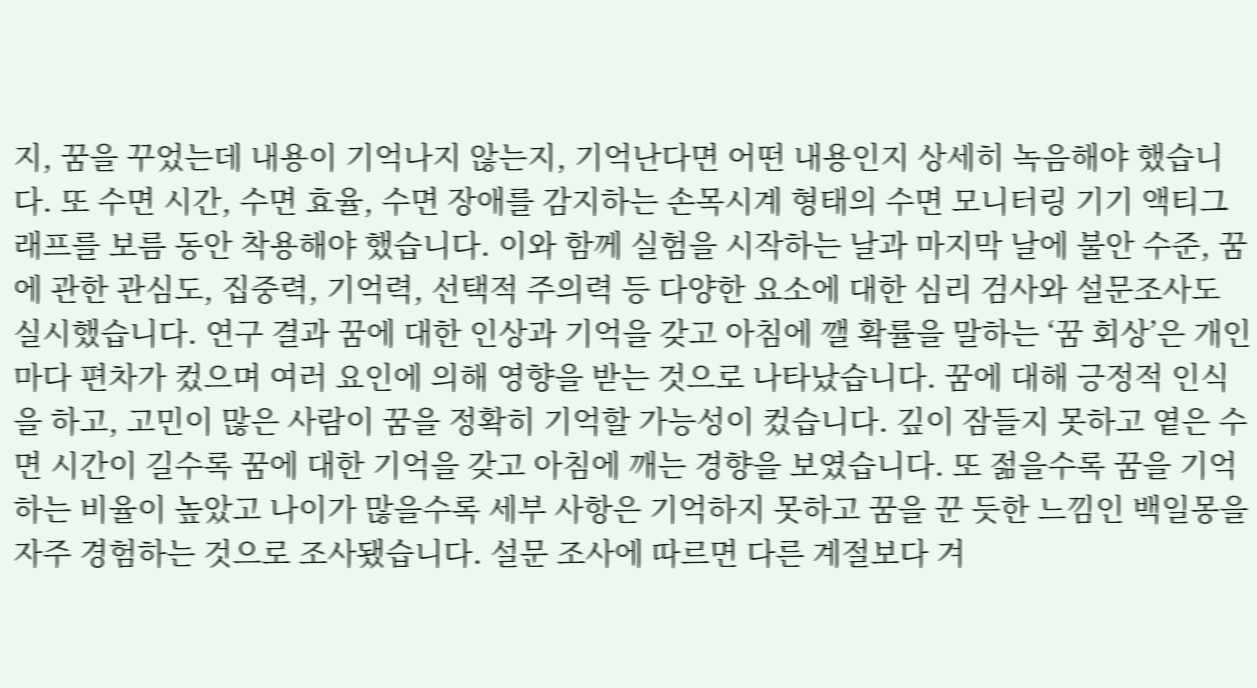지, 꿈을 꾸었는데 내용이 기억나지 않는지, 기억난다면 어떤 내용인지 상세히 녹음해야 했습니다. 또 수면 시간, 수면 효율, 수면 장애를 감지하는 손목시계 형태의 수면 모니터링 기기 액티그래프를 보름 동안 착용해야 했습니다. 이와 함께 실험을 시작하는 날과 마지막 날에 불안 수준, 꿈에 관한 관심도, 집중력, 기억력, 선택적 주의력 등 다양한 요소에 대한 심리 검사와 설문조사도 실시했습니다. 연구 결과 꿈에 대한 인상과 기억을 갖고 아침에 깰 확률을 말하는 ‘꿈 회상’은 개인마다 편차가 컸으며 여러 요인에 의해 영향을 받는 것으로 나타났습니다. 꿈에 대해 긍정적 인식을 하고, 고민이 많은 사람이 꿈을 정확히 기억할 가능성이 컸습니다. 깊이 잠들지 못하고 옅은 수면 시간이 길수록 꿈에 대한 기억을 갖고 아침에 깨는 경향을 보였습니다. 또 젊을수록 꿈을 기억하는 비율이 높았고 나이가 많을수록 세부 사항은 기억하지 못하고 꿈을 꾼 듯한 느낌인 백일몽을 자주 경험하는 것으로 조사됐습니다. 설문 조사에 따르면 다른 계절보다 겨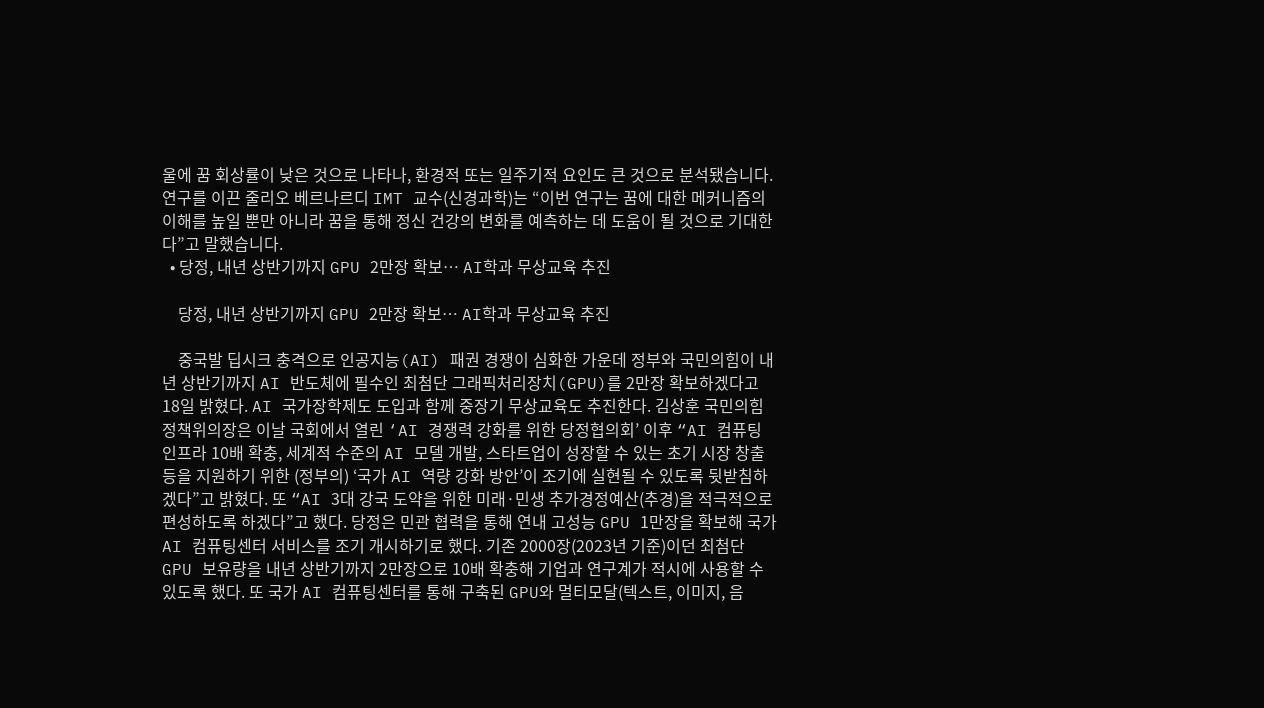울에 꿈 회상률이 낮은 것으로 나타나, 환경적 또는 일주기적 요인도 큰 것으로 분석됐습니다. 연구를 이끈 줄리오 베르나르디 IMT 교수(신경과학)는 “이번 연구는 꿈에 대한 메커니즘의 이해를 높일 뿐만 아니라 꿈을 통해 정신 건강의 변화를 예측하는 데 도움이 될 것으로 기대한다”고 말했습니다.
  • 당정, 내년 상반기까지 GPU 2만장 확보… AI학과 무상교육 추진

    당정, 내년 상반기까지 GPU 2만장 확보… AI학과 무상교육 추진

    중국발 딥시크 충격으로 인공지능(AI) 패권 경쟁이 심화한 가운데 정부와 국민의힘이 내년 상반기까지 AI 반도체에 필수인 최첨단 그래픽처리장치(GPU)를 2만장 확보하겠다고 18일 밝혔다. AI 국가장학제도 도입과 함께 중장기 무상교육도 추진한다. 김상훈 국민의힘 정책위의장은 이날 국회에서 열린 ‘AI 경쟁력 강화를 위한 당정협의회’ 이후 “AI 컴퓨팅 인프라 10배 확충, 세계적 수준의 AI 모델 개발, 스타트업이 성장할 수 있는 초기 시장 창출 등을 지원하기 위한 (정부의) ‘국가 AI 역량 강화 방안’이 조기에 실현될 수 있도록 뒷받침하겠다”고 밝혔다. 또 “AI 3대 강국 도약을 위한 미래·민생 추가경정예산(추경)을 적극적으로 편성하도록 하겠다”고 했다. 당정은 민관 협력을 통해 연내 고성능 GPU 1만장을 확보해 국가 AI 컴퓨팅센터 서비스를 조기 개시하기로 했다. 기존 2000장(2023년 기준)이던 최첨단 GPU 보유량을 내년 상반기까지 2만장으로 10배 확충해 기업과 연구계가 적시에 사용할 수 있도록 했다. 또 국가 AI 컴퓨팅센터를 통해 구축된 GPU와 멀티모달(텍스트, 이미지, 음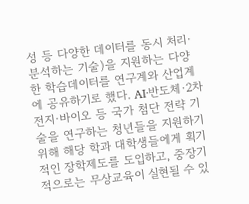성 등 다양한 데이터를 동시 처리·분석하는 기술)을 지원하는 다양한 학습데이터를 연구계와 산업계에 공유하기로 했다. AI·반도체·2차전지·바이오 등 국가 첨단 전략 기술을 연구하는 청년들을 지원하기 위해 해당 학과 대학생들에게 획기적인 장학제도를 도입하고, 중장기적으로는 무상교육이 실현될 수 있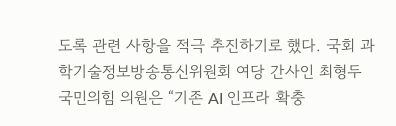도록 관련 사항을 적극 추진하기로 했다. 국회 과학기술정보방송통신위원회 여당 간사인 최형두 국민의힘 의원은 “기존 AI 인프라 확충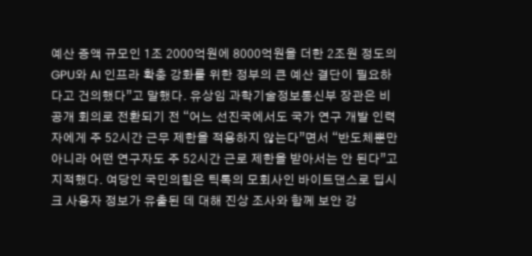예산 증액 규모인 1조 2000억원에 8000억원을 더한 2조원 정도의 GPU와 AI 인프라 확충 강화를 위한 정부의 큰 예산 결단이 필요하다고 건의했다”고 말했다. 유상임 과학기술정보통신부 장관은 비공개 회의로 전환되기 전 “어느 선진국에서도 국가 연구 개발 인력자에게 주 52시간 근무 제한을 적용하지 않는다”면서 “반도체뿐만 아니라 어떤 연구자도 주 52시간 근로 제한을 받아서는 안 된다”고 지적했다. 여당인 국민의힘은 틱톡의 모회사인 바이트댄스로 딥시크 사용자 정보가 유출된 데 대해 진상 조사와 함께 보안 강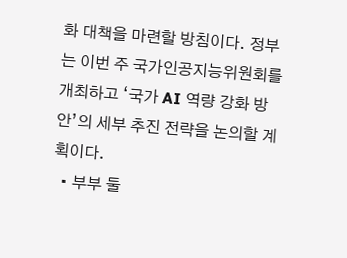화 대책을 마련할 방침이다. 정부는 이번 주 국가인공지능위원회를 개최하고 ‘국가 AI 역량 강화 방안’의 세부 추진 전략을 논의할 계획이다.
  • 부부 둘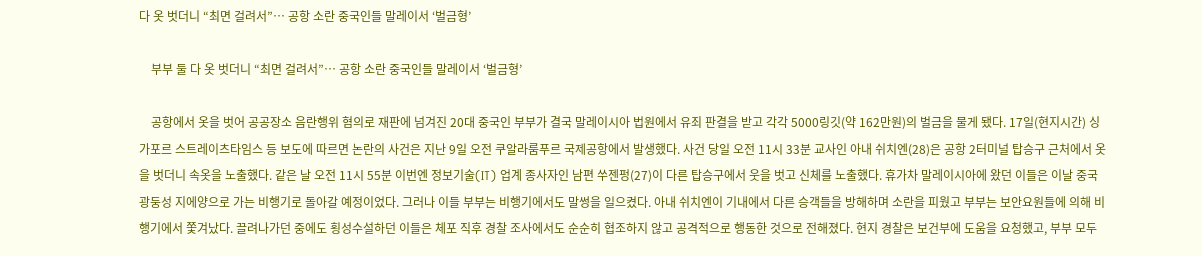다 옷 벗더니 “최면 걸려서”… 공항 소란 중국인들 말레이서 ‘벌금형’

    부부 둘 다 옷 벗더니 “최면 걸려서”… 공항 소란 중국인들 말레이서 ‘벌금형’

    공항에서 옷을 벗어 공공장소 음란행위 혐의로 재판에 넘겨진 20대 중국인 부부가 결국 말레이시아 법원에서 유죄 판결을 받고 각각 5000링깃(약 162만원)의 벌금을 물게 됐다. 17일(현지시간) 싱가포르 스트레이츠타임스 등 보도에 따르면 논란의 사건은 지난 9일 오전 쿠알라룸푸르 국제공항에서 발생했다. 사건 당일 오전 11시 33분 교사인 아내 쉬치엔(28)은 공항 2터미널 탑승구 근처에서 옷을 벗더니 속옷을 노출했다. 같은 날 오전 11시 55분 이번엔 정보기술(IT) 업계 종사자인 남편 쑤젠펑(27)이 다른 탑승구에서 웃을 벗고 신체를 노출했다. 휴가차 말레이시아에 왔던 이들은 이날 중국 광둥성 지에양으로 가는 비행기로 돌아갈 예정이었다. 그러나 이들 부부는 비행기에서도 말썽을 일으켰다. 아내 쉬치엔이 기내에서 다른 승객들을 방해하며 소란을 피웠고 부부는 보안요원들에 의해 비행기에서 쫓겨났다. 끌려나가던 중에도 횡성수설하던 이들은 체포 직후 경찰 조사에서도 순순히 협조하지 않고 공격적으로 행동한 것으로 전해졌다. 현지 경찰은 보건부에 도움을 요청했고, 부부 모두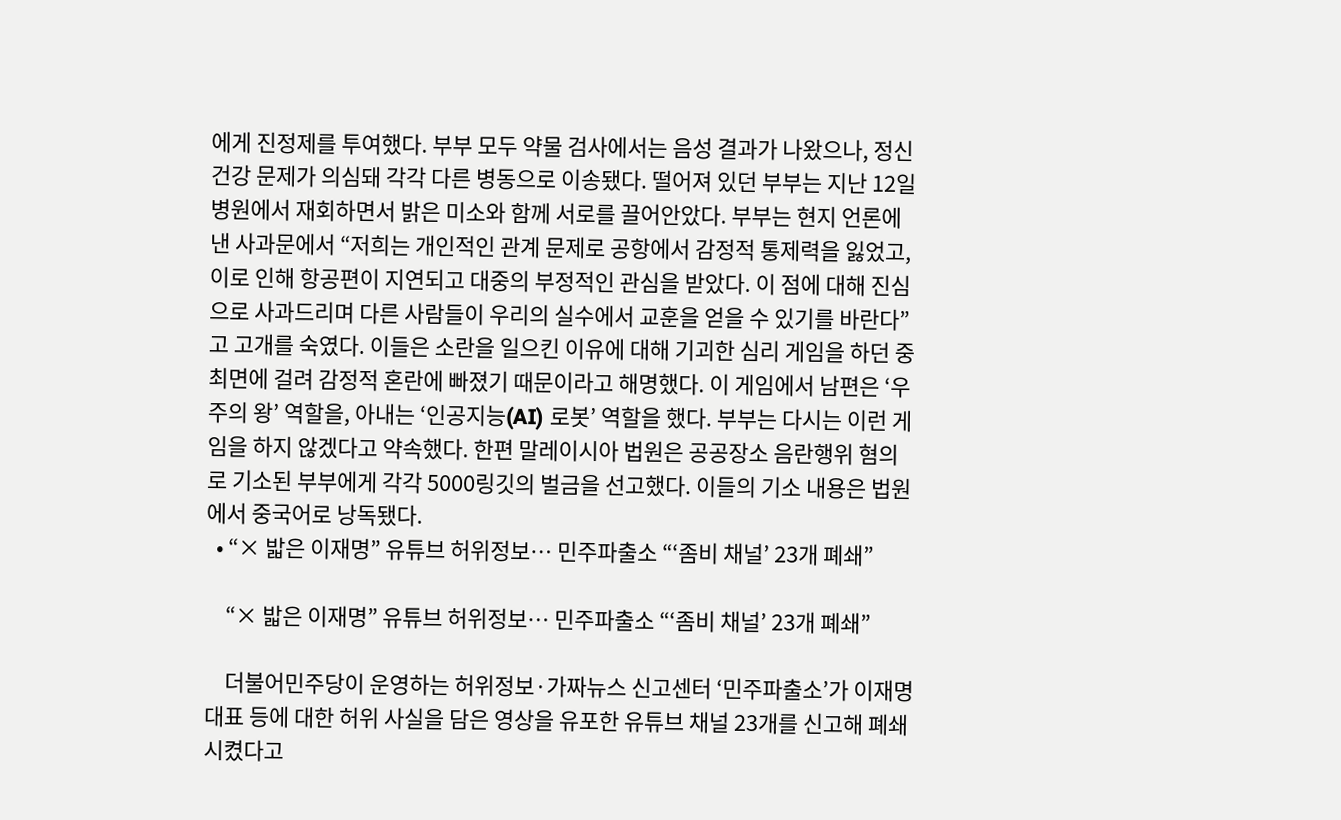에게 진정제를 투여했다. 부부 모두 약물 검사에서는 음성 결과가 나왔으나, 정신 건강 문제가 의심돼 각각 다른 병동으로 이송됐다. 떨어져 있던 부부는 지난 12일 병원에서 재회하면서 밝은 미소와 함께 서로를 끌어안았다. 부부는 현지 언론에 낸 사과문에서 “저희는 개인적인 관계 문제로 공항에서 감정적 통제력을 잃었고, 이로 인해 항공편이 지연되고 대중의 부정적인 관심을 받았다. 이 점에 대해 진심으로 사과드리며 다른 사람들이 우리의 실수에서 교훈을 얻을 수 있기를 바란다”고 고개를 숙였다. 이들은 소란을 일으킨 이유에 대해 기괴한 심리 게임을 하던 중 최면에 걸려 감정적 혼란에 빠졌기 때문이라고 해명했다. 이 게임에서 남편은 ‘우주의 왕’ 역할을, 아내는 ‘인공지능(AI) 로봇’ 역할을 했다. 부부는 다시는 이런 게임을 하지 않겠다고 약속했다. 한편 말레이시아 법원은 공공장소 음란행위 혐의로 기소된 부부에게 각각 5000링깃의 벌금을 선고했다. 이들의 기소 내용은 법원에서 중국어로 낭독됐다.
  • “× 밟은 이재명” 유튜브 허위정보… 민주파출소 “‘좀비 채널’ 23개 폐쇄”

    “× 밟은 이재명” 유튜브 허위정보… 민주파출소 “‘좀비 채널’ 23개 폐쇄”

    더불어민주당이 운영하는 허위정보·가짜뉴스 신고센터 ‘민주파출소’가 이재명 대표 등에 대한 허위 사실을 담은 영상을 유포한 유튜브 채널 23개를 신고해 폐쇄시켰다고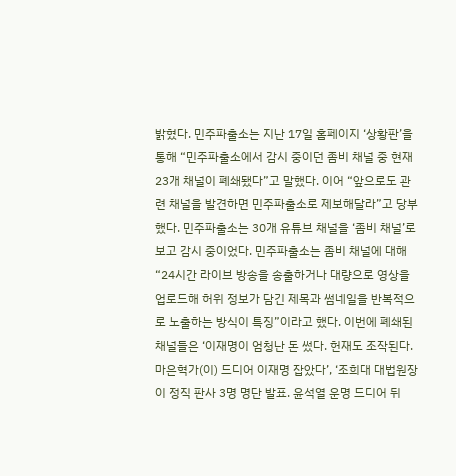밝혔다. 민주파출소는 지난 17일 홈페이지 ‘상황판’을 통해 “민주파출소에서 감시 중이던 좀비 채널 중 현재 23개 채널이 폐쇄됐다”고 말했다. 이어 “앞으로도 관련 채널을 발견하면 민주파출소로 제보해달라”고 당부했다. 민주파출소는 30개 유튜브 채널을 ‘좀비 채널’로 보고 감시 중이었다. 민주파출소는 좀비 채널에 대해 “24시간 라이브 방송을 송출하거나 대량으로 영상을 업로드해 허위 정보가 담긴 제목과 썸네일을 반복적으로 노출하는 방식이 특징”이라고 했다. 이번에 폐쇄된 채널들은 ‘이재명이 엄청난 돈 썼다. 헌재도 조작된다. 마은혁가(이) 드디어 이재명 잡았다’, ‘조희대 대법원장이 정직 판사 3명 명단 발표. 윤석열 운명 드디어 뒤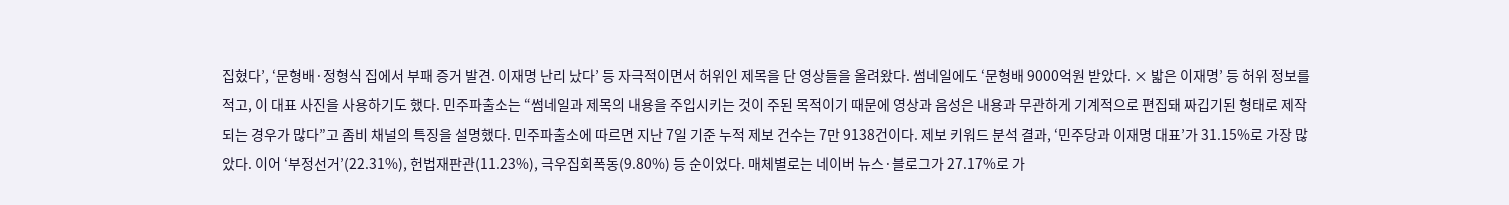집혔다’, ‘문형배·정형식 집에서 부패 증거 발견. 이재명 난리 났다’ 등 자극적이면서 허위인 제목을 단 영상들을 올려왔다. 썸네일에도 ‘문형배 9000억원 받았다. × 밟은 이재명’ 등 허위 정보를 적고, 이 대표 사진을 사용하기도 했다. 민주파출소는 “썸네일과 제목의 내용을 주입시키는 것이 주된 목적이기 때문에 영상과 음성은 내용과 무관하게 기계적으로 편집돼 짜깁기된 형태로 제작되는 경우가 많다”고 좀비 채널의 특징을 설명했다. 민주파출소에 따르면 지난 7일 기준 누적 제보 건수는 7만 9138건이다. 제보 키워드 분석 결과, ‘민주당과 이재명 대표’가 31.15%로 가장 많았다. 이어 ‘부정선거’(22.31%), 헌법재판관(11.23%), 극우집회폭동(9.80%) 등 순이었다. 매체별로는 네이버 뉴스·블로그가 27.17%로 가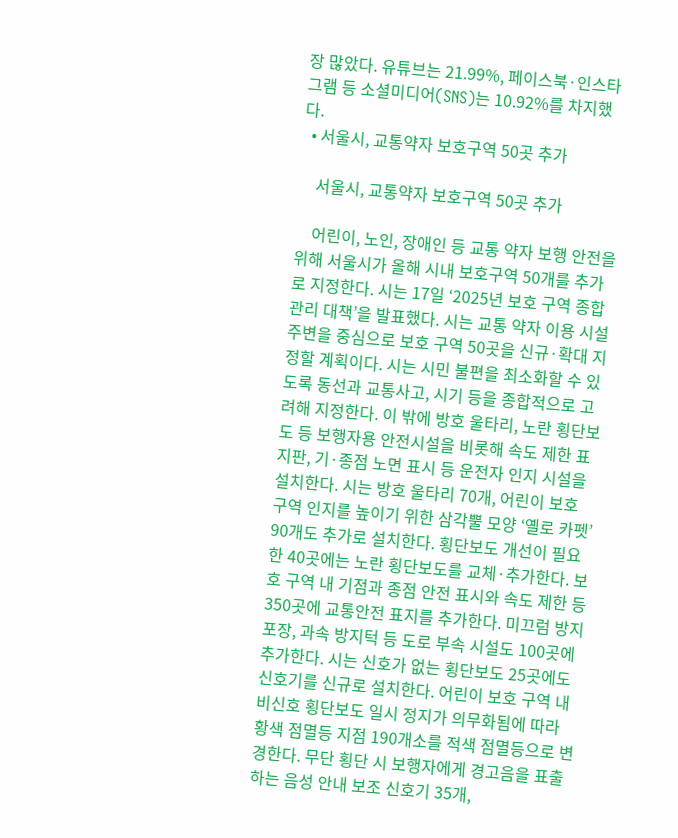장 많았다. 유튜브는 21.99%, 페이스북·인스타그램 등 소셜미디어(SNS)는 10.92%를 차지했다.
  • 서울시, 교통약자 보호구역 50곳 추가

    서울시, 교통약자 보호구역 50곳 추가

    어린이, 노인, 장애인 등 교통 약자 보행 안전을 위해 서울시가 올해 시내 보호구역 50개를 추가로 지정한다. 시는 17일 ‘2025년 보호 구역 종합 관리 대책’을 발표했다. 시는 교통 약자 이용 시설 주변을 중심으로 보호 구역 50곳을 신규·확대 지정할 계획이다. 시는 시민 불편을 최소화할 수 있도록 동선과 교통사고, 시기 등을 종합적으로 고려해 지정한다. 이 밖에 방호 울타리, 노란 횡단보도 등 보행자용 안전시설을 비롯해 속도 제한 표지판, 기·종점 노면 표시 등 운전자 인지 시설을 설치한다. 시는 방호 울타리 70개, 어린이 보호 구역 인지를 높이기 위한 삼각뿔 모양 ‘옐로 카펫’ 90개도 추가로 설치한다. 횡단보도 개선이 필요한 40곳에는 노란 횡단보도를 교체·추가한다. 보호 구역 내 기점과 종점 안전 표시와 속도 제한 등 350곳에 교통안전 표지를 추가한다. 미끄럼 방지 포장, 과속 방지턱 등 도로 부속 시설도 100곳에 추가한다. 시는 신호가 없는 횡단보도 25곳에도 신호기를 신규로 설치한다. 어린이 보호 구역 내 비신호 횡단보도 일시 정지가 의무화됨에 따라 황색 점멸등 지점 190개소를 적색 점멸등으로 변경한다. 무단 횡단 시 보행자에게 경고음을 표출하는 음성 안내 보조 신호기 35개,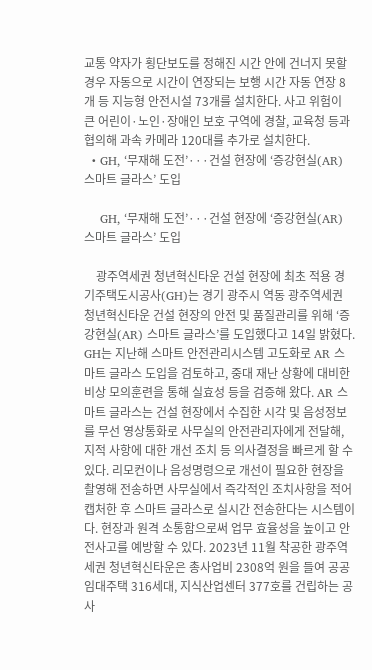교통 약자가 횡단보도를 정해진 시간 안에 건너지 못할 경우 자동으로 시간이 연장되는 보행 시간 자동 연장 8개 등 지능형 안전시설 73개를 설치한다. 사고 위험이 큰 어린이·노인·장애인 보호 구역에 경찰, 교육청 등과 협의해 과속 카메라 120대를 추가로 설치한다.
  • GH, ‘무재해 도전’···건설 현장에 ‘증강현실(AR) 스마트 글라스’ 도입

    GH, ‘무재해 도전’···건설 현장에 ‘증강현실(AR) 스마트 글라스’ 도입

    광주역세권 청년혁신타운 건설 현장에 최초 적용 경기주택도시공사(GH)는 경기 광주시 역동 광주역세권 청년혁신타운 건설 현장의 안전 및 품질관리를 위해 ‘증강현실(AR) 스마트 글라스’를 도입했다고 14일 밝혔다. GH는 지난해 스마트 안전관리시스템 고도화로 AR 스마트 글라스 도입을 검토하고, 중대 재난 상황에 대비한 비상 모의훈련을 통해 실효성 등을 검증해 왔다. AR 스마트 글라스는 건설 현장에서 수집한 시각 및 음성정보를 무선 영상통화로 사무실의 안전관리자에게 전달해, 지적 사항에 대한 개선 조치 등 의사결정을 빠르게 할 수 있다. 리모컨이나 음성명령으로 개선이 필요한 현장을 촬영해 전송하면 사무실에서 즉각적인 조치사항을 적어 캡처한 후 스마트 글라스로 실시간 전송한다는 시스템이다. 현장과 원격 소통함으로써 업무 효율성을 높이고 안전사고를 예방할 수 있다. 2023년 11월 착공한 광주역세권 청년혁신타운은 총사업비 2308억 원을 들여 공공임대주택 316세대, 지식산업센터 377호를 건립하는 공사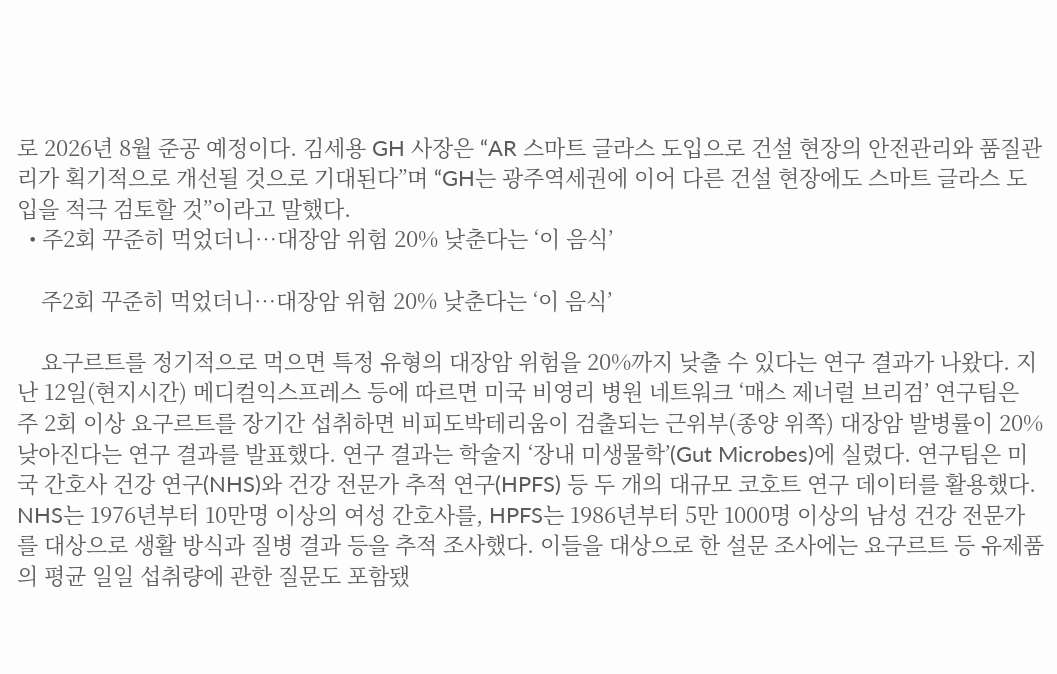로 2026년 8월 준공 예정이다. 김세용 GH 사장은 “AR 스마트 글라스 도입으로 건설 현장의 안전관리와 품질관리가 획기적으로 개선될 것으로 기대된다”며 “GH는 광주역세권에 이어 다른 건설 현장에도 스마트 글라스 도입을 적극 검토할 것”이라고 말했다.
  • 주2회 꾸준히 먹었더니…대장암 위험 20% 낮춘다는 ‘이 음식’

    주2회 꾸준히 먹었더니…대장암 위험 20% 낮춘다는 ‘이 음식’

    요구르트를 정기적으로 먹으면 특정 유형의 대장암 위험을 20%까지 낮출 수 있다는 연구 결과가 나왔다. 지난 12일(현지시간) 메디컬익스프레스 등에 따르면 미국 비영리 병원 네트워크 ‘매스 제너럴 브리검’ 연구팀은 주 2회 이상 요구르트를 장기간 섭취하면 비피도박테리움이 검출되는 근위부(종양 위쪽) 대장암 발병률이 20% 낮아진다는 연구 결과를 발표했다. 연구 결과는 학술지 ‘장내 미생물학’(Gut Microbes)에 실렸다. 연구팀은 미국 간호사 건강 연구(NHS)와 건강 전문가 추적 연구(HPFS) 등 두 개의 대규모 코호트 연구 데이터를 활용했다. NHS는 1976년부터 10만명 이상의 여성 간호사를, HPFS는 1986년부터 5만 1000명 이상의 남성 건강 전문가를 대상으로 생활 방식과 질병 결과 등을 추적 조사했다. 이들을 대상으로 한 설문 조사에는 요구르트 등 유제품의 평균 일일 섭취량에 관한 질문도 포함됐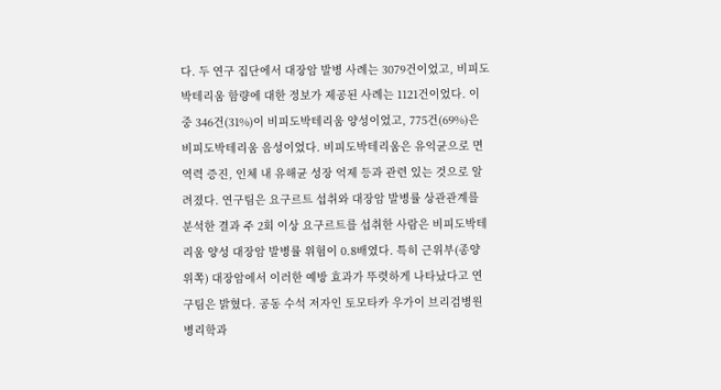다. 두 연구 집단에서 대장암 발병 사례는 3079건이었고, 비피도박테리움 함량에 대한 정보가 제공된 사례는 1121건이었다. 이 중 346건(31%)이 비피도박테리움 양성이었고, 775건(69%)은 비피도박테리움 음성이었다. 비피도박테리움은 유익균으로 면역력 증진, 인체 내 유해균 성장 억제 등과 관련 있는 것으로 알려졌다. 연구팀은 요구르트 섭취와 대장암 발병률 상관관계를 분석한 결과 주 2회 이상 요구르트를 섭취한 사람은 비피도박테리움 양성 대장암 발병률 위험이 0.8배였다. 특히 근위부(종양 위쪽) 대장암에서 이러한 예방 효과가 뚜렷하게 나타났다고 연구팀은 밝혔다. 공동 수석 저자인 토모타카 우가이 브리검병원 병리학과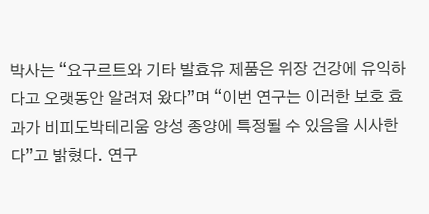박사는 “요구르트와 기타 발효유 제품은 위장 건강에 유익하다고 오랫동안 알려져 왔다”며 “이번 연구는 이러한 보호 효과가 비피도박테리움 양성 종양에 특정될 수 있음을 시사한다”고 밝혔다. 연구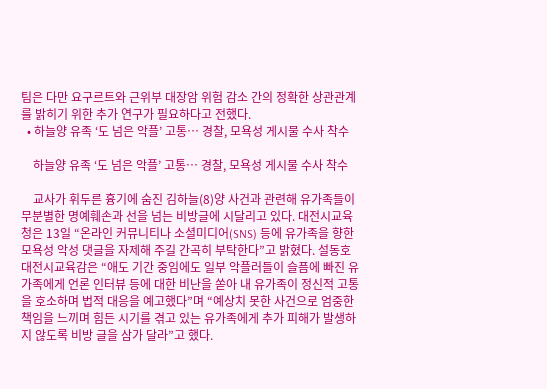팀은 다만 요구르트와 근위부 대장암 위험 감소 간의 정확한 상관관계를 밝히기 위한 추가 연구가 필요하다고 전했다.
  • 하늘양 유족 ‘도 넘은 악플’ 고통… 경찰, 모욕성 게시물 수사 착수

    하늘양 유족 ‘도 넘은 악플’ 고통… 경찰, 모욕성 게시물 수사 착수

    교사가 휘두른 흉기에 숨진 김하늘(8)양 사건과 관련해 유가족들이 무분별한 명예훼손과 선을 넘는 비방글에 시달리고 있다. 대전시교육청은 13일 “온라인 커뮤니티나 소셜미디어(SNS) 등에 유가족을 향한 모욕성 악성 댓글을 자제해 주길 간곡히 부탁한다”고 밝혔다. 설동호 대전시교육감은 “애도 기간 중임에도 일부 악플러들이 슬픔에 빠진 유가족에게 언론 인터뷰 등에 대한 비난을 쏟아 내 유가족이 정신적 고통을 호소하며 법적 대응을 예고했다”며 “예상치 못한 사건으로 엄중한 책임을 느끼며 힘든 시기를 겪고 있는 유가족에게 추가 피해가 발생하지 않도록 비방 글을 삼가 달라”고 했다.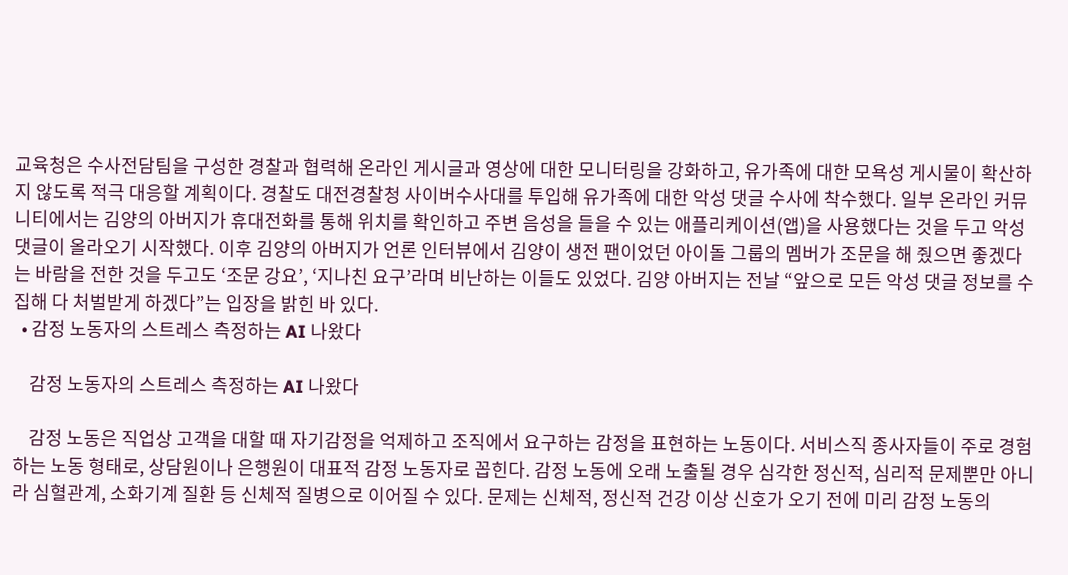교육청은 수사전담팀을 구성한 경찰과 협력해 온라인 게시글과 영상에 대한 모니터링을 강화하고, 유가족에 대한 모욕성 게시물이 확산하지 않도록 적극 대응할 계획이다. 경찰도 대전경찰청 사이버수사대를 투입해 유가족에 대한 악성 댓글 수사에 착수했다. 일부 온라인 커뮤니티에서는 김양의 아버지가 휴대전화를 통해 위치를 확인하고 주변 음성을 들을 수 있는 애플리케이션(앱)을 사용했다는 것을 두고 악성 댓글이 올라오기 시작했다. 이후 김양의 아버지가 언론 인터뷰에서 김양이 생전 팬이었던 아이돌 그룹의 멤버가 조문을 해 줬으면 좋겠다는 바람을 전한 것을 두고도 ‘조문 강요’, ‘지나친 요구’라며 비난하는 이들도 있었다. 김양 아버지는 전날 “앞으로 모든 악성 댓글 정보를 수집해 다 처벌받게 하겠다”는 입장을 밝힌 바 있다.
  • 감정 노동자의 스트레스 측정하는 AI 나왔다

    감정 노동자의 스트레스 측정하는 AI 나왔다

    감정 노동은 직업상 고객을 대할 때 자기감정을 억제하고 조직에서 요구하는 감정을 표현하는 노동이다. 서비스직 종사자들이 주로 경험하는 노동 형태로, 상담원이나 은행원이 대표적 감정 노동자로 꼽힌다. 감정 노동에 오래 노출될 경우 심각한 정신적, 심리적 문제뿐만 아니라 심혈관계, 소화기계 질환 등 신체적 질병으로 이어질 수 있다. 문제는 신체적, 정신적 건강 이상 신호가 오기 전에 미리 감정 노동의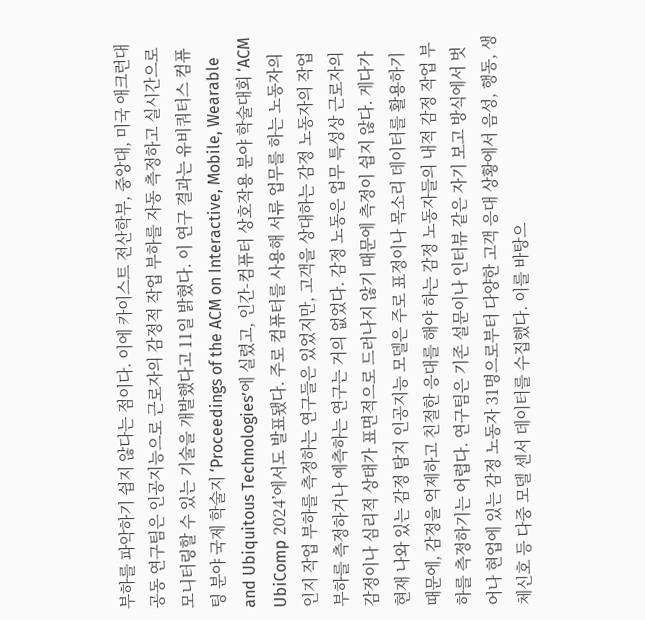부하를 파악하기 쉽지 않다는 점이다. 이에 카이스트 전산학부, 중앙대, 미국 애크런대 공동 연구팀은 인공지능으로 근로자의 감정적 작업 부하를 자동 측정하고 실시간으로 모니터링할 수 있는 기술을 개발했다고 11일 밝혔다. 이 연구 결과는 유비쿼터스 컴퓨팅 분야 국제 학술지 ‘Proceedings of the ACM on Interactive, Mobile, Wearable and Ubiquitous Technologies’에 실렸고, 인간-컴퓨터 상호작용 분야 학술대회 ‘ACM UbiComp 2024’에서도 발표됐다. 주로 컴퓨터를 사용해 서류 업무를 하는 노동자의 인지 작업 부하를 측정하는 연구들은 있었지만, 고객을 상대하는 감정 노동자의 작업 부하를 측정하거나 예측하는 연구는 거의 없었다. 감정 노동은 업무 특성상 근로자의 감정이나 심리적 상태가 표면적으로 드러나지 않기 때문에 측정이 쉽지 않다. 게다가 현재 나와 있는 감정 탐지 인공지능 모델은 주로 표정이나 목소리 데이터를 활용하기 때문에, 감정을 억제하고 친절한 응대를 해야 하는 감정 노동자들의 내적 감정 작업 부하를 측정하기는 어렵다. 연구팀은 기존 설문이나 인터뷰 같은 자기 보고 방식에서 벗어나 현업에 있는 감정 노동자 31명으로부터 다양한 고객 응대 상황에서 음성, 행동, 생체신호 등 다중 모델 센서 데이터를 수집했다. 이를 바탕으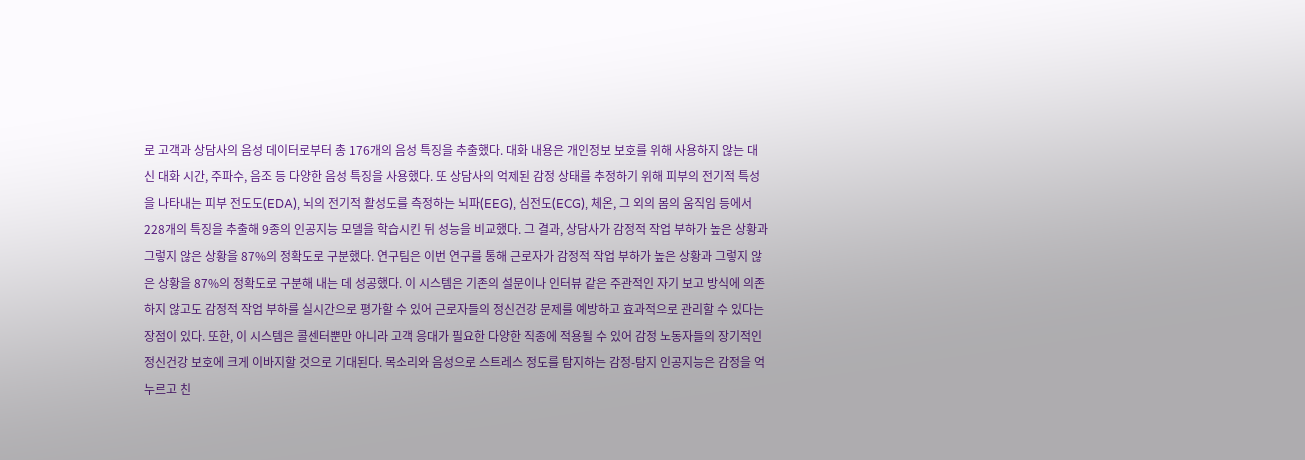로 고객과 상담사의 음성 데이터로부터 총 176개의 음성 특징을 추출했다. 대화 내용은 개인정보 보호를 위해 사용하지 않는 대신 대화 시간, 주파수, 음조 등 다양한 음성 특징을 사용했다. 또 상담사의 억제된 감정 상태를 추정하기 위해 피부의 전기적 특성을 나타내는 피부 전도도(EDA), 뇌의 전기적 활성도를 측정하는 뇌파(EEG), 심전도(ECG), 체온, 그 외의 몸의 움직임 등에서 228개의 특징을 추출해 9종의 인공지능 모델을 학습시킨 뒤 성능을 비교했다. 그 결과, 상담사가 감정적 작업 부하가 높은 상황과 그렇지 않은 상황을 87%의 정확도로 구분했다. 연구팀은 이번 연구를 통해 근로자가 감정적 작업 부하가 높은 상황과 그렇지 않은 상황을 87%의 정확도로 구분해 내는 데 성공했다. 이 시스템은 기존의 설문이나 인터뷰 같은 주관적인 자기 보고 방식에 의존하지 않고도 감정적 작업 부하를 실시간으로 평가할 수 있어 근로자들의 정신건강 문제를 예방하고 효과적으로 관리할 수 있다는 장점이 있다. 또한, 이 시스템은 콜센터뿐만 아니라 고객 응대가 필요한 다양한 직종에 적용될 수 있어 감정 노동자들의 장기적인 정신건강 보호에 크게 이바지할 것으로 기대된다. 목소리와 음성으로 스트레스 정도를 탐지하는 감정-탐지 인공지능은 감정을 억누르고 친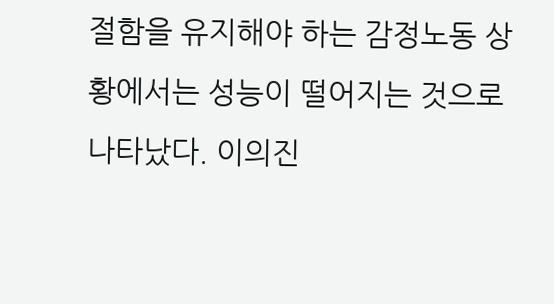절함을 유지해야 하는 감정노동 상황에서는 성능이 떨어지는 것으로 나타났다. 이의진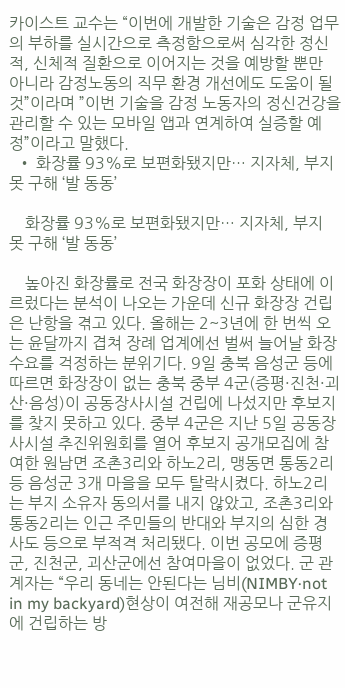카이스트 교수는 “이번에 개발한 기술은 감정 업무의 부하를 실시간으로 측정함으로써 심각한 정신적, 신체적 질환으로 이어지는 것을 예방할 뿐만 아니라 감정노동의 직무 환경 개선에도 도움이 될 것”이라며 ”이번 기술을 감정 노동자의 정신건강을 관리할 수 있는 모바일 앱과 연계하여 실증할 예정”이라고 말했다.
  • 화장률 93%로 보편화됐지만… 지자체, 부지 못 구해 ‘발 동동’

    화장률 93%로 보편화됐지만… 지자체, 부지 못 구해 ‘발 동동’

    높아진 화장률로 전국 화장장이 포화 상태에 이르렀다는 분석이 나오는 가운데 신규 화장장 건립은 난항을 겪고 있다. 올해는 2~3년에 한 번씩 오는 윤달까지 겹쳐 장례 업계에선 벌써 늘어날 화장 수요를 걱정하는 분위기다. 9일 충북 음성군 등에 따르면 화장장이 없는 충북 중부 4군(증평·진천·괴산·음성)이 공동장사시설 건립에 나섰지만 후보지를 찾지 못하고 있다. 중부 4군은 지난 5일 공동장사시설 추진위원회를 열어 후보지 공개모집에 참여한 원남면 조촌3리와 하노2리, 맹동면 통동2리 등 음성군 3개 마을을 모두 탈락시켰다. 하노2리는 부지 소유자 동의서를 내지 않았고, 조촌3리와 통동2리는 인근 주민들의 반대와 부지의 심한 경사도 등으로 부적격 처리됐다. 이번 공모에 증평군, 진천군, 괴산군에선 참여마을이 없었다. 군 관계자는 “우리 동네는 안된다는 님비(NIMBY·not in my backyard)현상이 여전해 재공모나 군유지에 건립하는 방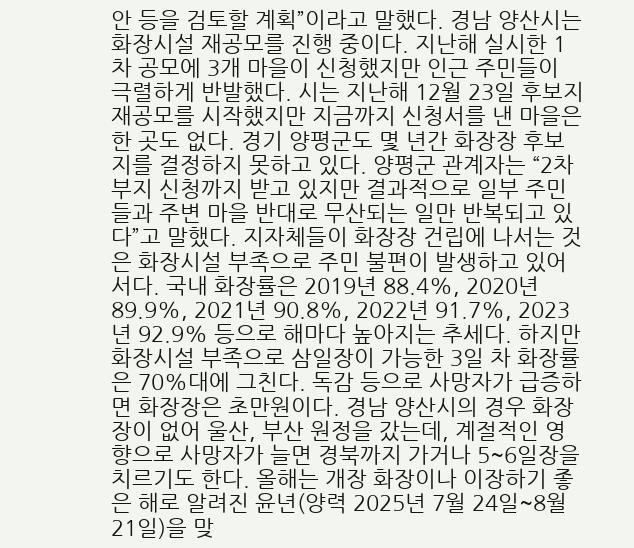안 등을 검토할 계획”이라고 말했다. 경남 양산시는 화장시설 재공모를 진행 중이다. 지난해 실시한 1차 공모에 3개 마을이 신청했지만 인근 주민들이 극렬하게 반발했다. 시는 지난해 12월 23일 후보지 재공모를 시작했지만 지금까지 신청서를 낸 마을은 한 곳도 없다. 경기 양평군도 몇 년간 화장장 후보지를 결정하지 못하고 있다. 양평군 관계자는 “2차 부지 신청까지 받고 있지만 결과적으로 일부 주민들과 주변 마을 반대로 무산되는 일만 반복되고 있다”고 말했다. 지자체들이 화장장 건립에 나서는 것은 화장시설 부족으로 주민 불편이 발생하고 있어서다. 국내 화장률은 2019년 88.4%, 2020년 89.9%, 2021년 90.8%, 2022년 91.7%, 2023년 92.9% 등으로 해마다 높아지는 추세다. 하지만 화장시설 부족으로 삼일장이 가능한 3일 차 화장률은 70%대에 그친다. 독감 등으로 사망자가 급증하면 화장장은 초만원이다. 경남 양산시의 경우 화장장이 없어 울산, 부산 원정을 갔는데, 계절적인 영향으로 사망자가 늘면 경북까지 가거나 5~6일장을 치르기도 한다. 올해는 개장 화장이나 이장하기 좋은 해로 알려진 윤년(양력 2025년 7월 24일~8월 21일)을 맞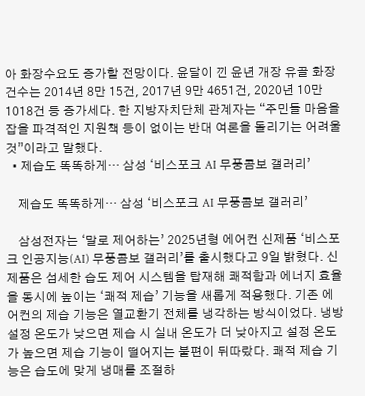아 화장수요도 증가할 전망이다. 윤달이 낀 윤년 개장 유골 화장 건수는 2014년 8만 15건, 2017년 9만 4651건, 2020년 10만 1018건 등 증가세다. 한 지방자치단체 관계자는 “주민들 마음을 잡을 파격적인 지원책 등이 없이는 반대 여론을 돌리기는 어려울 것”이라고 말했다.
  • 제습도 똑똑하게… 삼성 ‘비스포크 AI 무풍콤보 갤러리’

    제습도 똑똑하게… 삼성 ‘비스포크 AI 무풍콤보 갤러리’

    삼성전자는 ‘말로 제어하는’ 2025년형 에어컨 신제품 ‘비스포크 인공지능(AI) 무풍콤보 갤러리’를 출시했다고 9일 밝혔다. 신제품은 섬세한 습도 제어 시스템을 탑재해 쾌적함과 에너지 효율을 동시에 높이는 ‘쾌적 제습’ 기능을 새롭게 적용했다. 기존 에어컨의 제습 기능은 열교환기 전체를 냉각하는 방식이었다. 냉방 설정 온도가 낮으면 제습 시 실내 온도가 더 낮아지고 설정 온도가 높으면 제습 기능이 떨어지는 불편이 뒤따랐다. 쾌적 제습 기능은 습도에 맞게 냉매를 조절하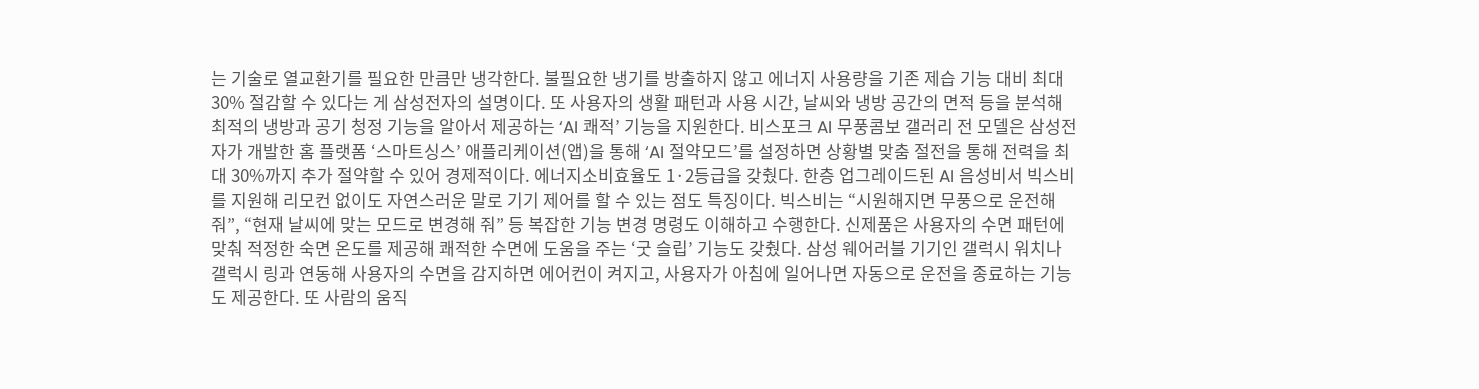는 기술로 열교환기를 필요한 만큼만 냉각한다. 불필요한 냉기를 방출하지 않고 에너지 사용량을 기존 제습 기능 대비 최대 30% 절감할 수 있다는 게 삼성전자의 설명이다. 또 사용자의 생활 패턴과 사용 시간, 날씨와 냉방 공간의 면적 등을 분석해 최적의 냉방과 공기 청정 기능을 알아서 제공하는 ‘AI 쾌적’ 기능을 지원한다. 비스포크 AI 무풍콤보 갤러리 전 모델은 삼성전자가 개발한 홈 플랫폼 ‘스마트싱스’ 애플리케이션(앱)을 통해 ‘AI 절약모드’를 설정하면 상황별 맞춤 절전을 통해 전력을 최대 30%까지 추가 절약할 수 있어 경제적이다. 에너지소비효율도 1·2등급을 갖췄다. 한층 업그레이드된 AI 음성비서 빅스비를 지원해 리모컨 없이도 자연스러운 말로 기기 제어를 할 수 있는 점도 특징이다. 빅스비는 “시원해지면 무풍으로 운전해 줘”, “현재 날씨에 맞는 모드로 변경해 줘” 등 복잡한 기능 변경 명령도 이해하고 수행한다. 신제품은 사용자의 수면 패턴에 맞춰 적정한 숙면 온도를 제공해 쾌적한 수면에 도움을 주는 ‘굿 슬립’ 기능도 갖췄다. 삼성 웨어러블 기기인 갤럭시 워치나 갤럭시 링과 연동해 사용자의 수면을 감지하면 에어컨이 켜지고, 사용자가 아침에 일어나면 자동으로 운전을 종료하는 기능도 제공한다. 또 사람의 움직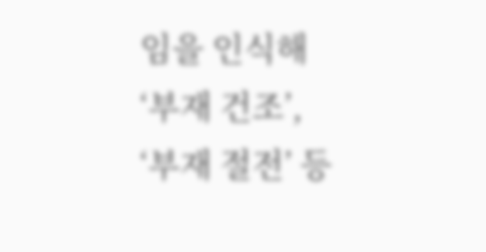임을 인식해 ‘부재 건조’, ‘부재 절전’ 등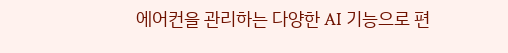에어컨을 관리하는 다양한 AI 기능으로 편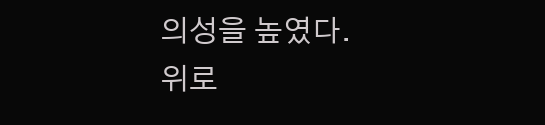의성을 높였다.
위로